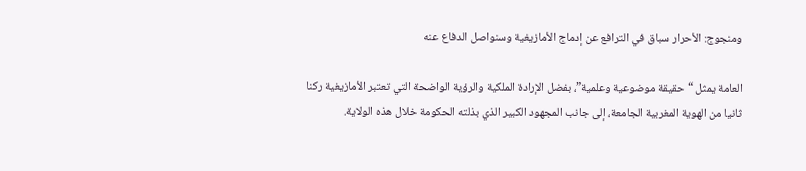ومنجوج: الأحرار سباق في الترافع عن إدماج الأمازيغية وسنواصل الدفاع عنه

العامة يمثل “حقيقة موضوعية وعلمية”، بفضل الإرادة الملكية والرؤية الواضحة التي تعتبر الأمازيغية ركنا ثانيا من الهوية المغربية الجامعة، إلى جانب المجهود الكبير الذي بذلته الحكومة خلال هذه الولاية.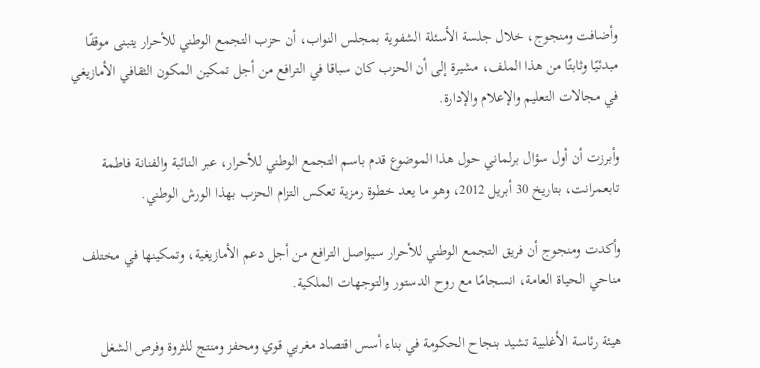وأضافت ومنجوج، خلال جلسة الأسئلة الشفوية بمجلس النواب، أن حزب التجمع الوطني للأحرار يتبنى موقفًا مبدئيًا وثابتًا من هذا الملف، مشيرة إلى أن الحزب كان سباقا في الترافع من أجل تمكين المكون الثقافي الأمازيغي في مجالات التعليم والإعلام والإدارة.

وأبرزت أن أول سؤال برلماني حول هذا الموضوع قدم باسم التجمع الوطني للأحرار، عبر النائبة والفنانة فاطمة تابعمرانت، بتاريخ 30 أبريل 2012، وهو ما يعد خطوة رمزية تعكس التزام الحزب بهذا الورش الوطني.

وأكدت ومنجوج أن فريق التجمع الوطني للأحرار سيواصل الترافع من أجل دعم الأمازيغية، وتمكينها في مختلف مناحي الحياة العامة، انسجامًا مع روح الدستور والتوجهات الملكية.

هيئة رئاسة الأغلبية تشيد بنجاح الحكومة في بناء أسس اقتصاد مغربي قوي ومحفز ومنتج للثروة وفرص الشغل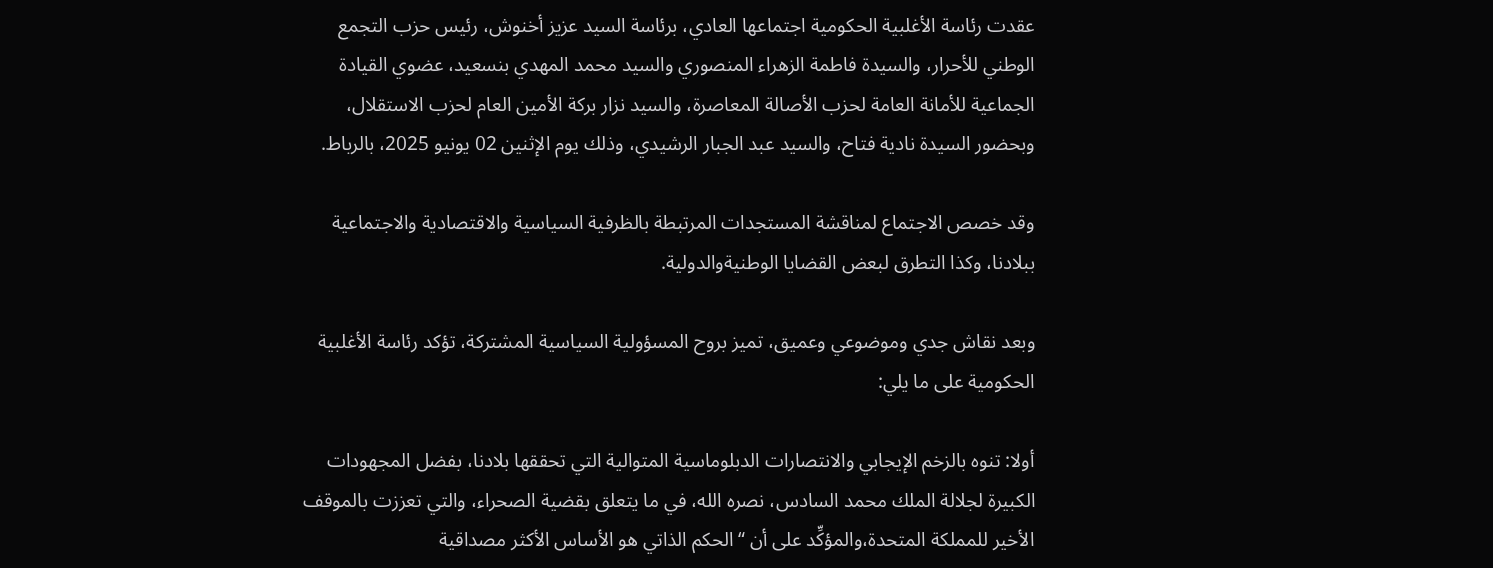عقدت رئاسة الأغلبية الحكومية اجتماعها العادي، برئاسة السيد عزيز أخنوش، رئيس حزب التجمع الوطني للأحرار، والسيدة فاطمة الزهراء المنصوري والسيد محمد المهدي بنسعيد، عضوي القيادة الجماعية للأمانة العامة لحزب الأصالة المعاصرة، والسيد نزار بركة الأمين العام لحزب الاستقلال، وبحضور السيدة نادية فتاح، والسيد عبد الجبار الرشيدي، وذلك يوم الإثنين 02 يونيو 2025، بالرباط.

وقد خصص الاجتماع لمناقشة المستجدات المرتبطة بالظرفية السياسية والاقتصادية والاجتماعية ببلادنا، وكذا التطرق لبعض القضايا الوطنيةوالدولية.

وبعد نقاش جدي وموضوعي وعميق، تميز بروح المسؤولية السياسية المشتركة، تؤكد رئاسة الأغلبية الحكومية على ما يلي:

أولا: تنوه بالزخم الإيجابي والانتصارات الدبلوماسية المتوالية التي تحققها بلادنا، بفضل المجهودات الكبيرة لجلالة الملك محمد السادس، نصره الله، في ما يتعلق بقضية الصحراء، والتي تعززت بالموقف الأخير للمملكة المتحدة،والمؤكِّد على أن “الحكم الذاتي هو الأساس الأكثر مصداقية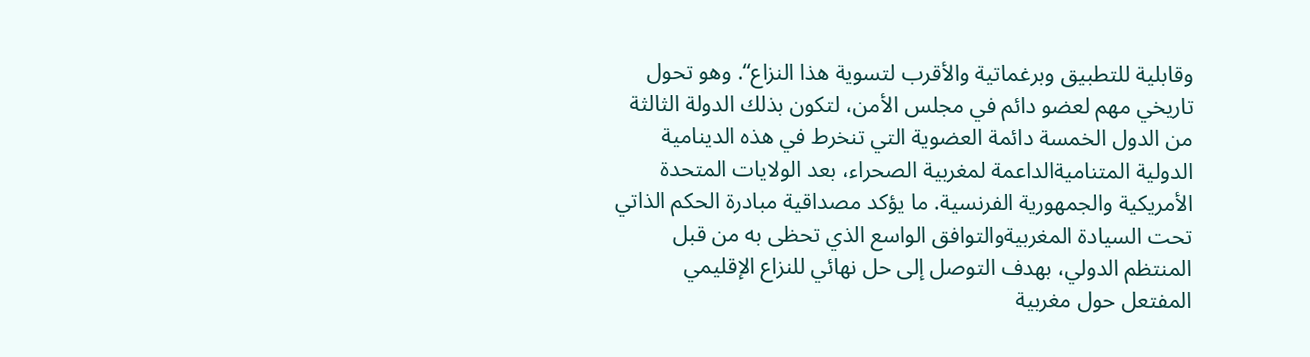وقابلية للتطبيق وبرغماتية والأقرب لتسوية هذا النزاع“. وهو تحول تاريخي مهم لعضو دائم في مجلس الأمن، لتكون بذلك الدولة الثالثة من الدول الخمسة دائمة العضوية التي تنخرط في هذه الدينامية الدولية المتناميةالداعمة لمغربية الصحراء، بعد الولايات المتحدة الأمريكية والجمهورية الفرنسية. ما يؤكد مصداقية مبادرة الحكم الذاتي تحت السيادة المغربيةوالتوافق الواسع الذي تحظى به من قبل المنتظم الدولي، بهدف التوصل إلى حل نهائي للنزاع الإقليمي المفتعل حول مغربية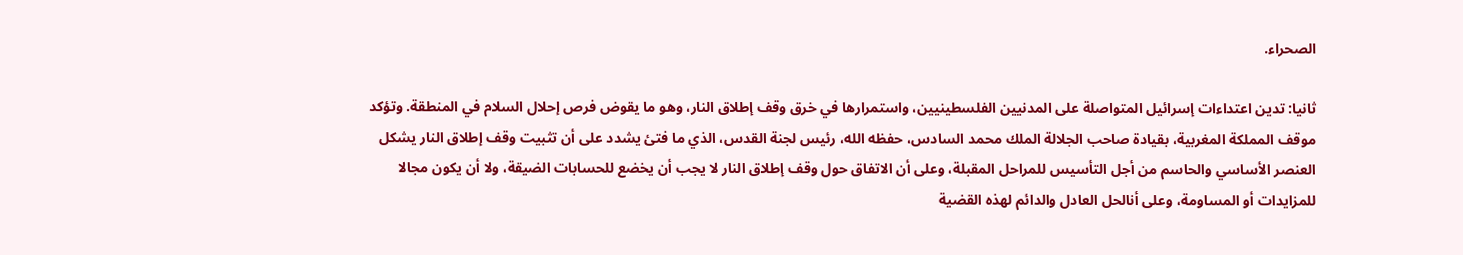الصحراء.

ثانيا: تدين اعتداءات إسرائيل المتواصلة على المدنيين الفلسطينيين، واستمرارها في خرق وقف إطلاق النار، وهو ما يقوض فرص إحلال السلام في المنطقة. وتؤكد موقف المملكة المغربية، بقيادة صاحب الجلالة الملك محمد السادس، حفظه الله، رئيس لجنة القدس، الذي ما فتئ يشدد على أن تثبيت وقف إطلاق النار يشكل العنصر الأساسي والحاسم من أجل التأسيس للمراحل المقبلة، وعلى أن الاتفاق حول وقف إطلاق النار لا يجب أن يخضع للحسابات الضيقة، ولا أن يكون مجالا للمزايدات أو المساومة، وعلى أنالحل العادل والدائم لهذه القضية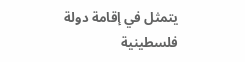يتمثل في إقامة دولة فلسطينية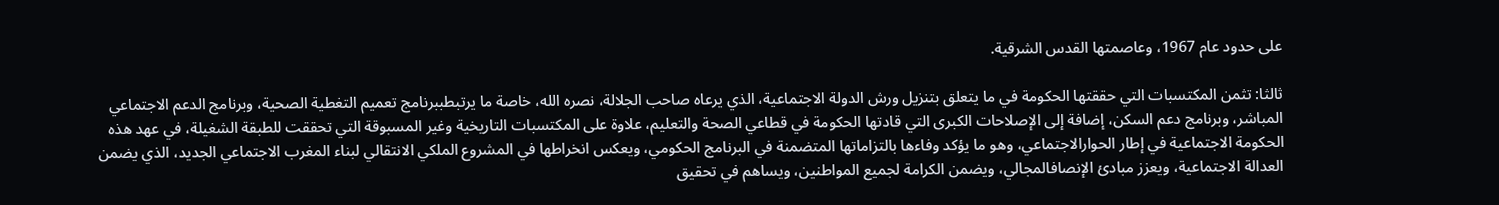على حدود عام 1967، وعاصمتها القدس الشرقية.

ثالثا: تثمن المكتسبات التي حققتها الحكومة في ما يتعلق بتنزيل ورش الدولة الاجتماعية، الذي يرعاه صاحب الجلالة، نصره الله، خاصة ما يرتبطببرنامج تعميم التغطية الصحية، وبرنامج الدعم الاجتماعي المباشر، وبرنامج دعم السكن، إضافة إلى الإصلاحات الكبرى التي قادتها الحكومة في قطاعي الصحة والتعليم، علاوة على المكتسبات التاريخية وغير المسبوقة التي تحققت للطبقة الشغيلة، في عهد هذه الحكومة الاجتماعية في إطار الحوارالاجتماعي، وهو ما يؤكد وفاءها بالتزاماتها المتضمنة في البرنامج الحكومي، ويعكس انخراطها في المشروع الملكي الانتقالي لبناء المغرب الاجتماعي الجديد، الذي يضمن العدالة الاجتماعية، ويعزز مبادئ الإنصافالمجالي، ويضمن الكرامة لجميع المواطنين، ويساهم في تحقيق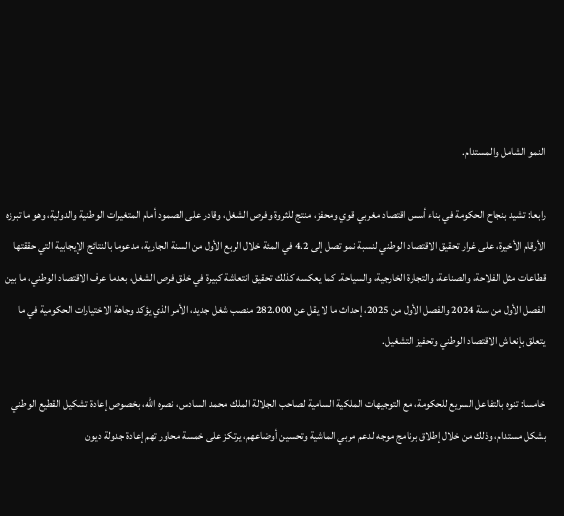النمو الشامل والمستدام.

رابعا: تشيد بنجاح الحكومة في بناء أسس اقتصاد مغربي قوي ومحفز، منتج للثروة وفرص الشغل، وقادر على الصمود أمام المتغيرات الوطنية والدولية، وهو ما تبرزه الأرقام الأخيرة، على غرار تحقيق الاقتصاد الوطني لنسبة نمو تصل إلى 4.2 في المئة خلال الربع الأول من السنة الجارية، مدعوما بالنتائج الإيجابية التي حققتها قطاعات مثل الفلاحة، والصناعة، والتجارة الخارجية، والسياحة. كما يعكسه كذلك تحقيق انتعاشة كبيرة في خلق فرص الشغل، بعدما عرف الاقتصاد الوطني، ما بين الفصل الأول من سنة 2024 والفصل الأول من 2025، إحداث ما لا يقل عن 282.000 منصب شغل جديد، الأمر الذي يؤكد وجاهة الاختيارات الحكومية في ما يتعلق بإنعاش الاقتصاد الوطني وتحفيز التشغيل.

خامسا: تنوه بالتفاعل السريع للحكومة، مع التوجيهات الملكية السامية لصاحب الجلالة الملك محمد السادس، نصره الله، بخصوص إعادة تشكيل القطيع الوطني بشكل مستدام، وذلك من خلال إطلاق برنامج موجه لدعم مربي الماشية وتحسين أوضاعهم، يرتكز على خمسة محاور تهم إعادة جدولة ديون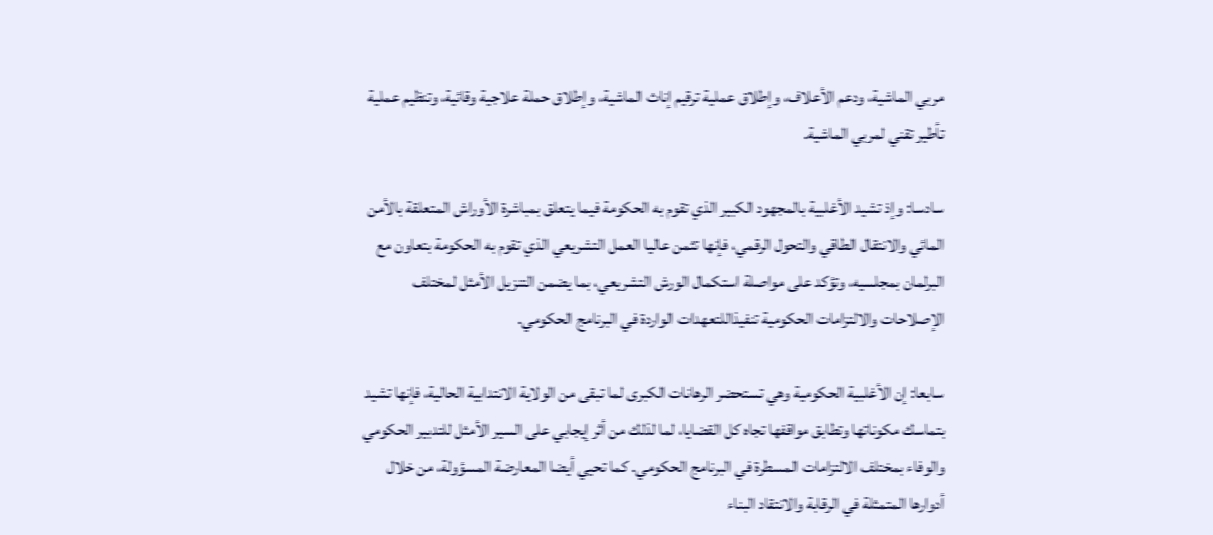مربي الماشية، ودعم الأعلاف، وإطلاق عملية ترقيم إناث الماشية، وإطلاق حملة علاجية وقائية، وتنظيم عملية تأطير تقني لمربي الماشية.

سادسا: وإذ تشيد الأغلبية بالمجهود الكبير الذي تقوم به الحكومة فيما يتعلق بمباشرة الأوراش المتعلقة بالأمن المائي والانتقال الطاقي والتحول الرقمي، فإنها تثمن عاليا العمل التشريعي الذي تقوم به الحكومة بتعاون مع البرلمان بمجلسيه، وتؤكد على مواصلة استكمال الورش التشريعي، بما يضمن التنزيل الأمثل لمختلف الإصلاحات والالتزامات الحكومية تنفيذاللتعهدات الواردة في البرنامج الحكومي.

سابعا: إن الأغلبية الحكومية وهي تستحضر الرهانات الكبرى لما تبقى من الولاية الانتدابية الحالية، فإنها تشيد بتماسك مكوناتها وتطابق مواقفها تجاه كل القضايا، لما لذلك من أثر إيجابي على السير الأمثل للتدبير الحكومي والوفاء بمختلف الالتزامات المسطرة في البرنامج الحكومي. كما تحيي أيضا المعارضة المسؤولة، من خلال أدوارها المتمثلة في الرقابة والانتقاد البناء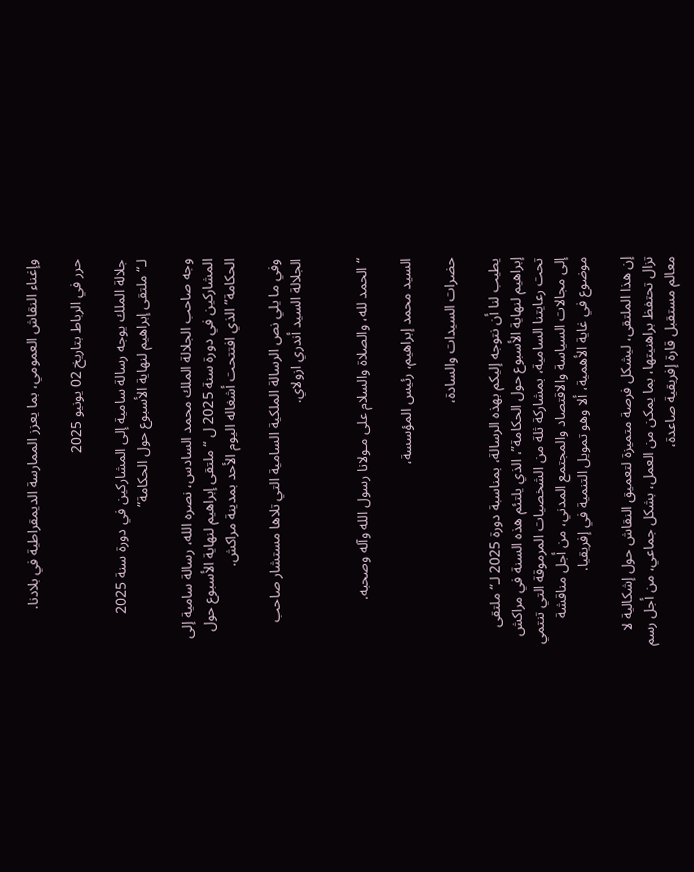وإغناء النقاش العمومي، بما يعزز الممارسة الديمقراطية في بلادنا.

حرر في الرباط بتاريخ 02 يونيو 2025

جلالة الملك يوجه رسالة سامية إلى المشاركين في دورة سنة 2025 لـ“ملتقى إبراهيم لنهاية الأسبوع حول الحكامة”

وجه صاحب الجلالة الملك محمد السادس، نصره الله، رسالة سامية إلى المشاركين في دورة سنة 2025 ل “ملتقى إبراهيم لنهاية الأسبوع حول الحكامة” الذي افتتحت أشغاله اليوم الأحد بمدينة مراكش.

وفي ما يلي نص الرسالة الملكية السامية التي تلاها مستشار صاحب الجلالة السيد أندري ازولاي.


“الحمد لله، والصلاة والسلام على مـولانا رسول الله وآله وصحبه.

السيد محمد إبراهيم، رئيس المؤسسة،

حضرات السيدات والسادة،

يطيب لنا أن نتوجه إليكم بهذه الرسالة، بمناسبة دورة 2025 لـ“ملتقى إبراهيم لنهاية الأسبوع حول الحكامة”، الذي يلتئم هذه السنة في مراكش تحت رعايتنا السامية، بمشاركة ثلة من الشخصيات المرموقة التي تنتمي إلى مجالات السياسة والاقتصاد والمجتمع المدني، من أجل مناقشة موضوع في غاية الأهمية، ألا وهو تمويل التنمية في إفريقيا.

إن هذا الملتقى، ليشكل فرصة متميزة لتعميق النقاش حول إشكالية لا تزال تحتفظ براهنيتها، بما يمكن من العمل، بشكل جماعي، من أجل رسم معالم مستقبل قارة إفريقية صاعدة،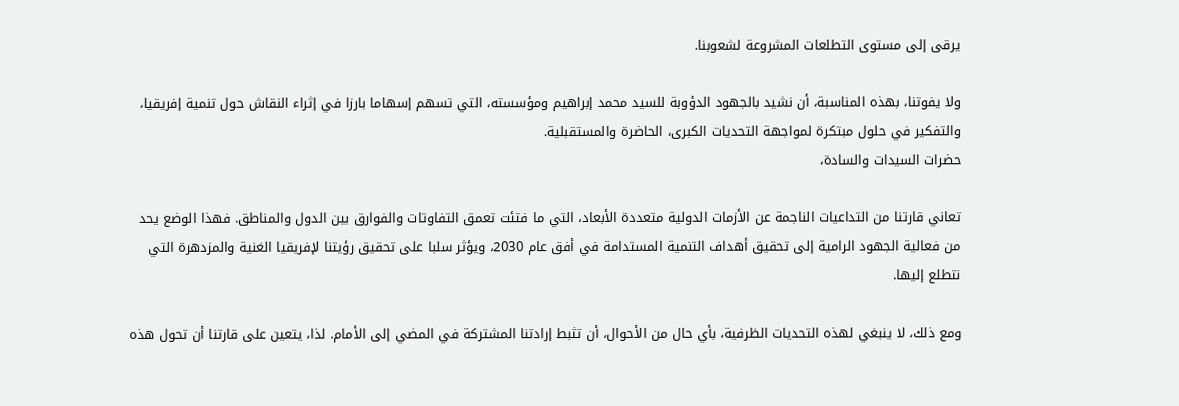يرقى إلى مستوى التطلعات المشروعة لشعوبنا.

ولا يفوتنا، بهذه المناسبة، أن نشيد بالجهود الدؤوبة للسيد محمد إبراهيم ومؤسسته، التي تسهم إسهاما بارزا في إثراء النقاش حول تنمية إفريقيا، والتفكير في حلول مبتكرة لمواجهة التحديات الكبرى، الحاضرة والمستقبلية.
حضرات السيدات والسادة،

تعاني قارتنا من التداعيات الناجمة عن الأزمات الدولية متعددة الأبعاد، التي ما فتئت تعمق التفاوتات والفوارق بين الدول والمناطق. فهذا الوضع يحد من فعالية الجهود الرامية إلى تحقيق أهداف التنمية المستدامة في أفق عام 2030، ويؤثر سلبا على تحقيق رؤيتنا لإفريقيا الغنية والمزدهرة التي نتطلع إليها.

ومع ذلك، لا ينبغي لهذه التحديات الظرفية، بأي حال من الأحوال، أن تثبط إرادتنا المشتركة في المضي إلى الأمام. لذا، يتعين على قارتنا أن تحول هذه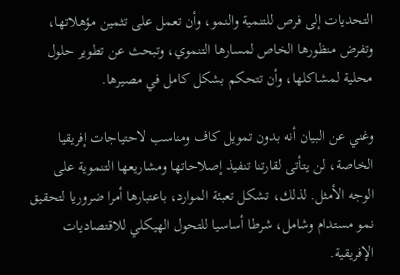التحديات إلى فرص للتنمية والنمو، وأن تعمل على تثمين مؤهلاتها، وتفرض منظورها الخاص لمسارها التنموي، وتبحث عن تطوير حلول محلية لمشاكلها، وأن تتحكم بشكل كامل في مصيرها.

وغني عن البيان أنه بدون تمويل كاف ومناسب لاحتياجات إفريقيا الخاصة، لن يتأتى لقارتنا تنفيذ إصلاحاتها ومشاريعها التنموية على الوجه الأمثل. لذلك، تشكل تعبئة الموارد، باعتبارها أمرا ضروريا لتحقيق نمو مستدام وشامل، شرطا أساسيا للتحول الهيكلي للاقتصاديات الإفريقية.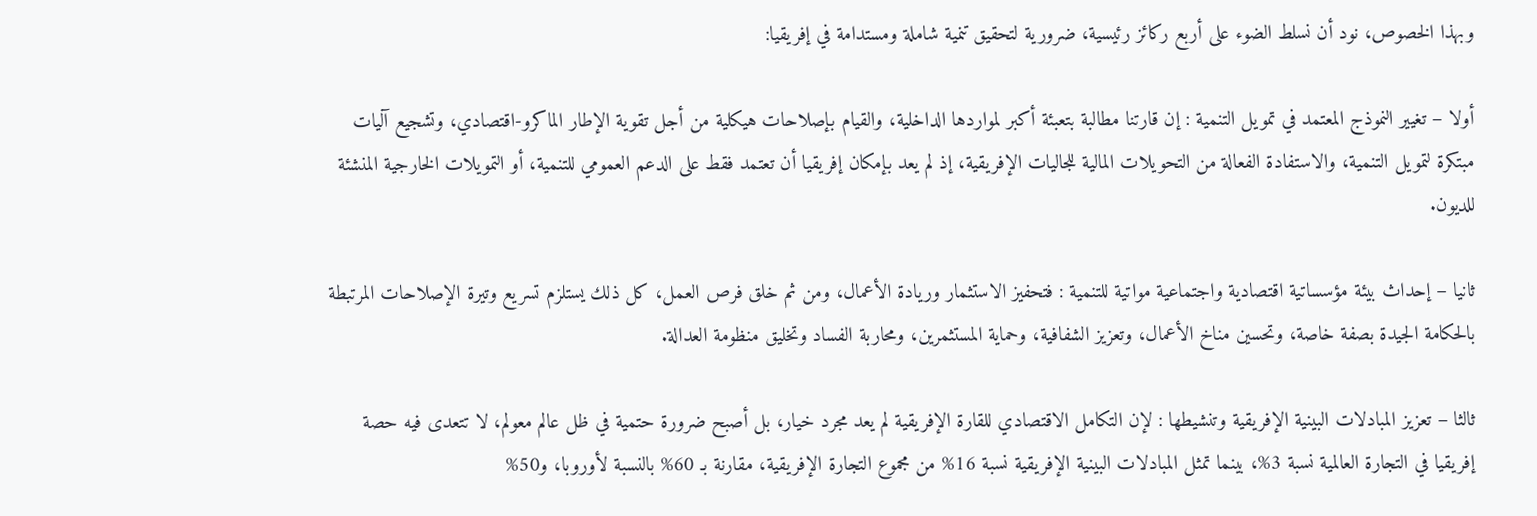وبهذا الخصوص، نود أن نسلط الضوء على أربع ركائز رئيسية، ضرورية لتحقيق تنمية شاملة ومستدامة في إفريقيا:

أولا – تغيير النموذج المعتمد في تمويل التنمية : إن قارتنا مطالبة بتعبئة أكبر لمواردها الداخلية، والقيام بإصلاحات هيكلية من أجل تقوية الإطار الماكرو-اقتصادي، وتشجيع آليات مبتكرة لتمويل التنمية، والاستفادة الفعالة من التحويلات المالية للجاليات الإفريقية، إذ لم يعد بإمكان إفريقيا أن تعتمد فقط على الدعم العمومي للتنمية، أو التمويلات الخارجية المنشئة للديون.

ثانيا – إحداث بيئة مؤسساتية اقتصادية واجتماعية مواتية للتنمية : فتحفيز الاستثمار وريادة الأعمال، ومن ثم خلق فرص العمل، كل ذلك يستلزم تسريع وتيرة الإصلاحات المرتبطة بالحكامة الجيدة بصفة خاصة، وتحسين مناخ الأعمال، وتعزيز الشفافية، وحماية المستثمرين، ومحاربة الفساد وتخليق منظومة العدالة.

ثالثا – تعزيز المبادلات البينية الإفريقية وتنشيطها : لإن التكامل الاقتصادي للقارة الإفريقية لم يعد مجرد خيار، بل أصبح ضرورة حتمية في ظل عالم معولم، لا تتعدى فيه حصة إفريقيا في التجارة العالمية نسبة 3%، بينما تمثل المبادلات البينية الإفريقية نسبة 16% من مجموع التجارة الإفريقية، مقارنة بـ 60% بالنسبة لأوروبا، و50%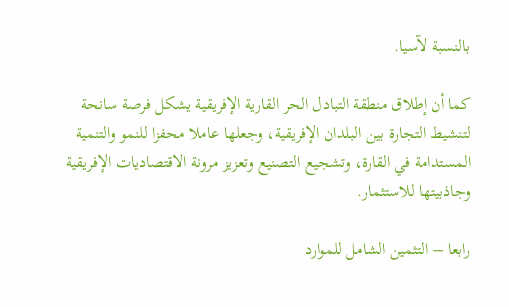بالنسبة لآسيا.

كما أن إطلاق منطقة التبادل الحر القارية الإفريقية يشكل فرصة سانحة لتنشيط التجارة بين البلدان الإفريقية، وجعلها عاملا محفزا للنمو والتنمية المستدامة في القارة، وتشجيع التصنيع وتعزيز مرونة الاقتصاديات الإفريقية وجاذبيتها للاستثمار.

رابعا – التثمين الشامل للموارد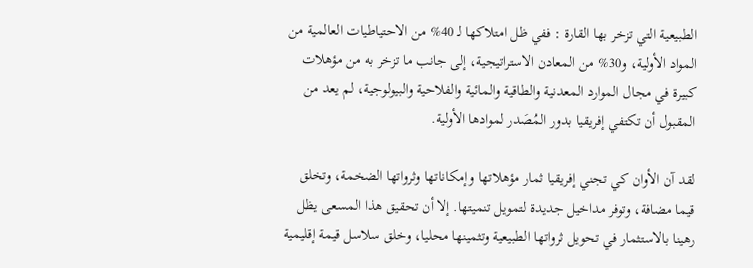الطبيعية التي تزخر بها القارة : ففي ظل امتلاكها لـ 40% من الاحتياطيات العالمية من المواد الأولية، و30% من المعادن الاستراتيجية، إلى جانب ما تزخر به من مؤهلات كبيرة في مجال الموارد المعدنية والطاقية والمائية والفلاحية والبيولوجية، لم يعد من المقبول أن تكتفي إفريقيا بدور المُصَدر لموادها الأولية.

لقد آن الأوان كي تجني إفريقيا ثمار مؤهلاتها وإمكاناتها وثرواتها الضخمة، وتخلق قيما مضافة، وتوفر مداخيل جديدة لتمويل تنميتها. إلا أن تحقيق هذا المسعى يظل رهينا بالاستثمار في تحويل ثرواتها الطبيعية وتثمينها محليا، وخلق سلاسل قيمة إقليمية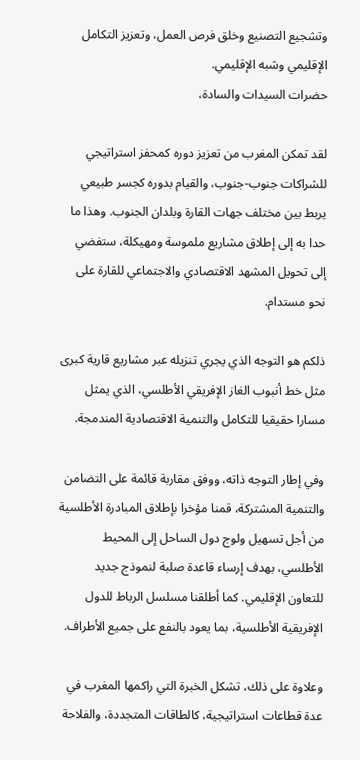وتشجيع التصنيع وخلق فرص العمل، وتعزيز التكامل الإقليمي وشبه الإقليمي.
حضرات السيدات والسادة،

لقد تمكن المغرب من تعزيز دوره كمحفز استراتيجي للشراكات جنوب-جنوب، والقيام بدوره كجسر طبيعي يربط بين مختلف جهات القارة وبلدان الجنوب. وهذا ما حدا به إلى إطلاق مشاريع ملموسة ومهيكلة، ستفضي إلى تحويل المشهد الاقتصادي والاجتماعي للقارة على نحو مستدام.

ذلكم هو التوجه الذي يجري تنزيله عبر مشاريع قارية كبرى مثل خط أنبوب الغاز الإفريقي الأطلسي، الذي يمثل مسارا حقيقيا للتكامل والتنمية الاقتصادية المندمجة.

وفي إطار التوجه ذاته، ووفق مقاربة قائمة على التضامن والتنمية المشتركة، قمنا مؤخرا بإطلاق المبادرة الأطلسية من أجل تسهيل ولوج دول الساحل إلى المحيط الأطلسي، بهدف إرساء قاعدة صلبة لنموذج جديد للتعاون الإقليمي. كما أطلقنا مسلسل الرباط للدول الإفريقية الأطلسية، بما يعود بالنفع على جميع الأطراف.

وعلاوة على ذلك، تشكل الخبرة التي راكمها المغرب في عدة قطاعات استراتيجية، كالطاقات المتجددة، والفلاحة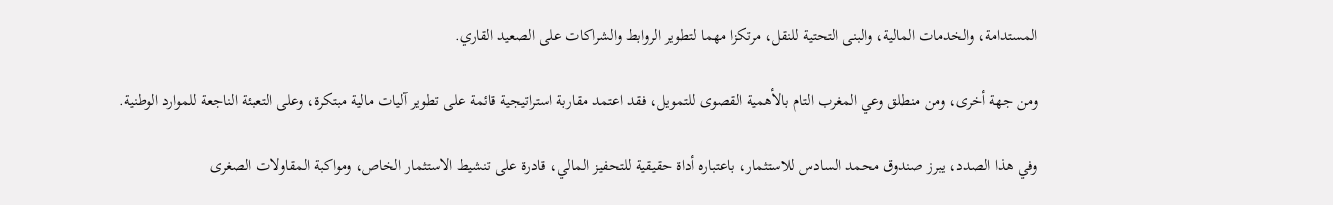المستدامة، والخدمات المالية، والبنى التحتية للنقل، مرتكزا مهما لتطوير الروابط والشراكات على الصعيد القاري.

ومن جهة أخرى، ومن منطلق وعي المغرب التام بالأهمية القصوى للتمويل، فقد اعتمد مقاربة استراتيجية قائمة على تطوير آليات مالية مبتكرة، وعلى التعبئة الناجعة للموارد الوطنية.

وفي هذا الصدد، يبرز صندوق محمد السادس للاستثمار، باعتباره أداة حقيقية للتحفيز المالي، قادرة على تنشيط الاستثمار الخاص، ومواكبة المقاولات الصغرى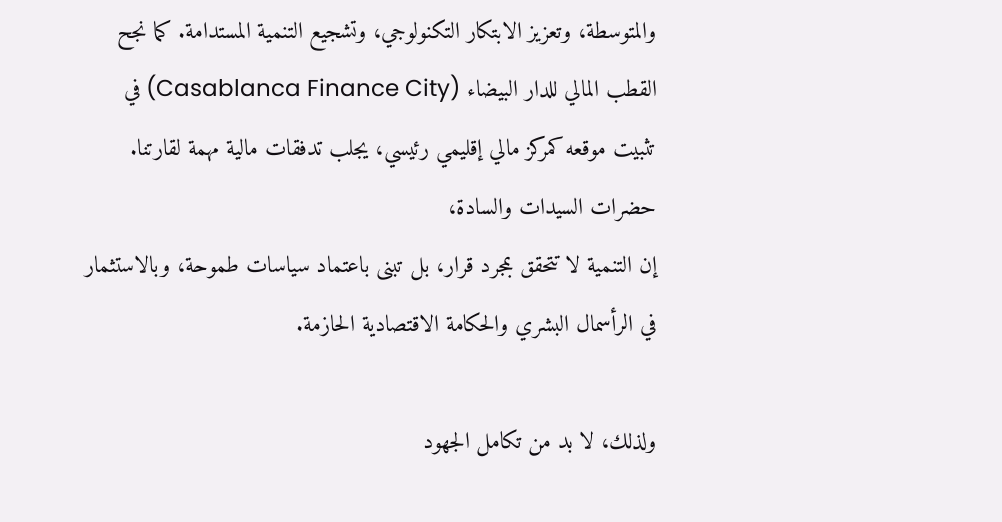والمتوسطة، وتعزيز الابتكار التكنولوجي، وتشجيع التنمية المستدامة. كما نجح القطب المالي للدار البيضاء (Casablanca Finance City) في تثبيت موقعه كمركز مالي إقليمي رئيسي، يجلب تدفقات مالية مهمة لقارتنا.
حضرات السيدات والسادة،
إن التنمية لا تتحقق بمجرد قرار، بل تبنى باعتماد سياسات طموحة، وبالاستثمار في الرأسمال البشري والحكامة الاقتصادية الحازمة.

ولذلك، لا بد من تكامل الجهود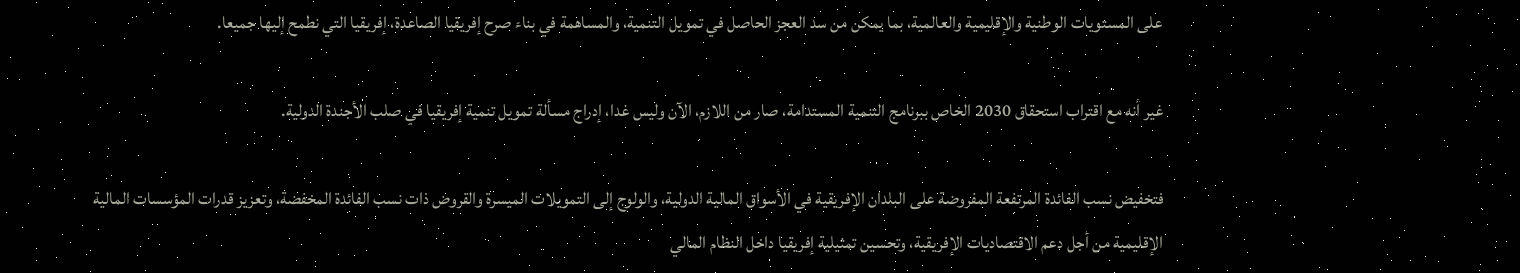على المستويات الوطنية والإقليمية والعالمية، بما يمكن من سد العجز الحاصل في تمويل التنمية، والمساهمة في بناء صرح إفريقيا الصاعدة، إفريقيا التي نطمح إليها جميعا.

غير أنه مع اقتراب استحقاق 2030 الخاص ببرنامج التنمية المستدامة، صار من اللازم، الآن وليس غدا، إدراج مسألة تمويل تنمية إفريقيا في صلب الأجندة الدولية.

فتخفيض نسب الفائدة المرتفعة المفروضة على البلدان الإفريقية في الأسواق المالية الدولية، والولوج إلى التمويلات الميسرة والقروض ذات نسب الفائدة المخفضة، وتعزيز قدرات المؤسسات المالية الإقليمية من أجل دعم الاقتصاديات الإفريقية، وتحسين تمثيلية إفريقيا داخل النظام المالي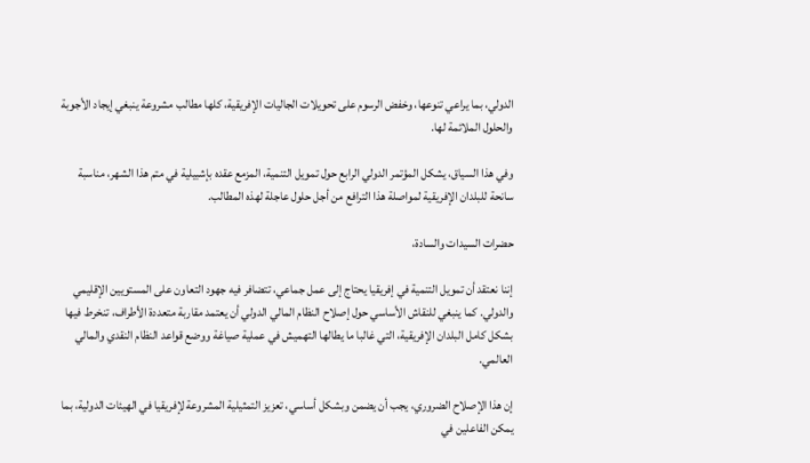الدولي، بما يراعي تنوعها، وخفض الرسوم على تحويلات الجاليات الإفريقية، كلها مطالب مشروعة ينبغي إيجاد الأجوبة والحلول الملائمة لها.

وفي هذا السياق، يشكل المؤتمر الدولي الرابع حول تمويل التنمية، المزمع عقده بإشبيلية في متم هذا الشهر، مناسبة سانحة للبلدان الإفريقية لمواصلة هذا الترافع من أجل حلول عاجلة لهذه المطالب.

حضرات السيدات والسادة،

إننا نعتقد أن تمويل التنمية في إفريقيا يحتاج إلى عمل جماعي، تتضافر فيه جهود التعاون على المستويين الإقليمي والدولي. كما ينبغي للنقاش الأساسي حول إصلاح النظام المالي الدولي أن يعتمد مقاربة متعددة الأطراف، تنخرط فيها بشكل كامل البلدان الإفريقية، التي غالبا ما يطالها التهميش في عملية صياغة ووضع قواعد النظام النقدي والمالي العالمي.

إن هذا الإصلاح الضروري، يجب أن يضمن وبشكل أساسي، تعزيز التمثيلية المشروعة لإفريقيا في الهيئات الدولية، بما يمكن الفاعلين في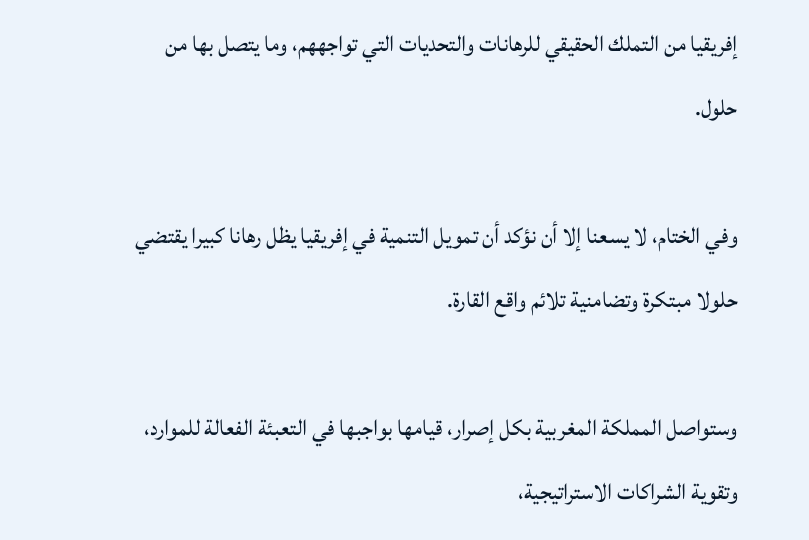إفريقيا من التملك الحقيقي للرهانات والتحديات التي تواجههم، وما يتصل بها من حلول.

وفي الختام، لا يسعنا إلا أن نؤكد أن تمويل التنمية في إفريقيا يظل رهانا كبيرا يقتضي حلولا مبتكرة وتضامنية تلائم واقع القارة.

وستواصل المملكة المغربية بكل إصرار، قيامها بواجبها في التعبئة الفعالة للموارد، وتقوية الشراكات الاستراتيجية،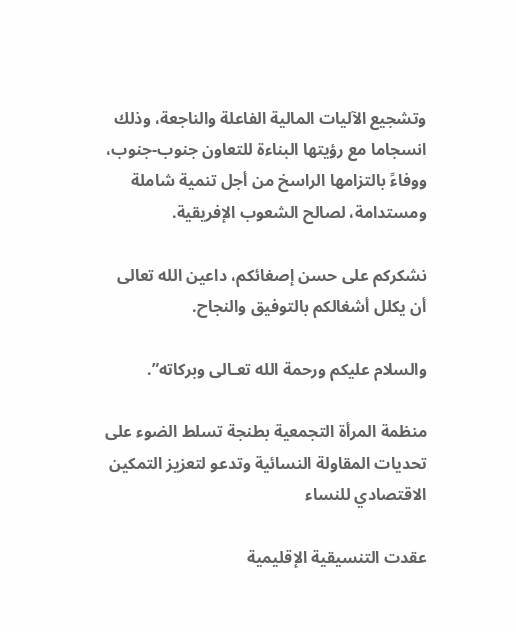وتشجيع الآليات المالية الفاعلة والناجعة، وذلك انسجاما مع رؤيتها البناءة للتعاون جنوب-جنوب، ووفاءً بالتزامها الراسخ من أجل تنمية شاملة ومستدامة، لصالح الشعوب الإفريقية.

نشكركم على حسن إصغائكم، داعين الله تعالى أن يكلل أشغالكم بالتوفيق والنجاح.

والسلام عليكم ورحمة الله تعـالى وبركاته”.

منظمة المرأة التجمعية بطنجة تسلط الضوء على تحديات المقاولة النسائية وتدعو لتعزيز التمكين الاقتصادي للنساء

عقدت التنسيقية الإقليمية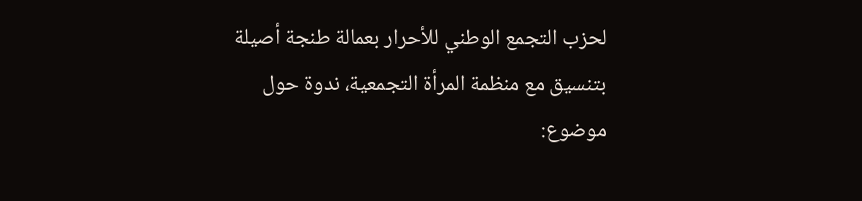لحزب التجمع الوطني للأحرار بعمالة طنجة أصيلة بتنسيق مع منظمة المرأة التجمعية، ندوة حول موضوع: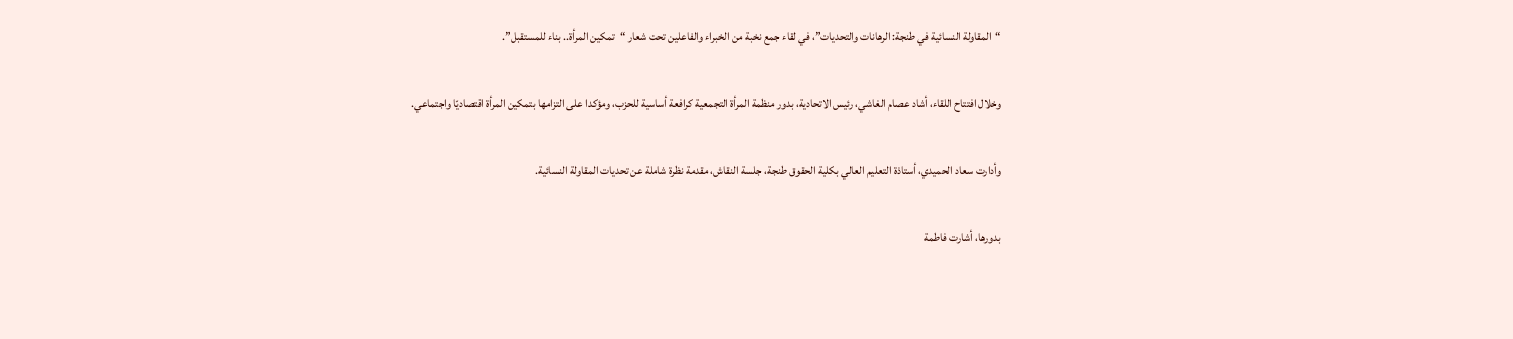“المقاولة النسائية في طنجة: الرهانات والتحديات”، في لقاء جمع نخبة من الخبراء والفاعلين تحت شعار “تمكين المرأة.. بناء للمستقبل”.

وخلال افتتاح اللقاء، أشاد عصام الغاشي، رئيس الاتحادية، بدور منظمة المرأة التجمعية كرافعة أساسية للحزب، ومؤكدا على التزامها بتمكين المرأة اقتصاديّا واجتماعي.

وأدارت سعاد الحميدي، أستاذة التعليم العالي بكلية الحقوق طنجة، جلسة النقاش، مقدمة نظرة شاملة عن تحديات المقاولة النسائية.

بدورها، أشارت فاطمة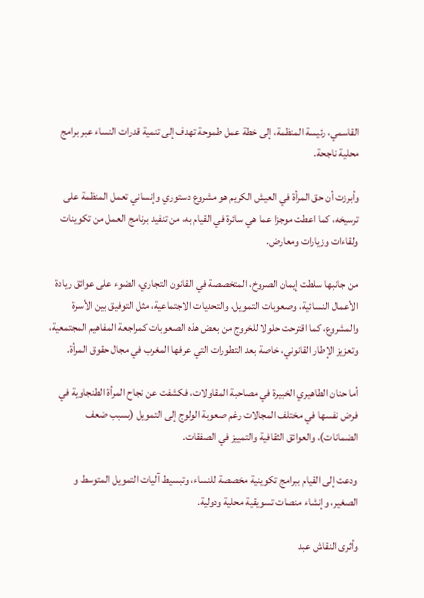القاسمي، رئيسة المنظمة، إلى خطة عمل طموحة تهدف إلى تنمية قدرات النساء عبر برامج محلية ناجحة.

وأبرزت أن حق المرأة في العيش الكريم هو مشروع دستوري وإنساني تعمل المنظمة على ترسيخه، كما اعطت موجزا عما هي سائرة في القيام به، من تنفيد برنامج العمل من تكوينات ولقاءات وزيارات ومعارض.

من جانبها سلطت إيمان الصروخ، المتخصصة في القانون التجاري، الضوء على عوائق ريادة الأعمال النسائية، وصعوبات التمويل، والتحديات الاجتماعية، مثل التوفيق بين الأسرة والمشروع، كما اقترحت حلولا للخروج من بعض هذه الصعوبات كمراجعة المفاهيم المجتمعية، وتعزيز الإطار القانوني، خاصة بعد التطورات التي عرفها المغرب في مجال حقوق المرأة.

أما حنان الطاهيري الخبيرة في مصاحبة المقاولات، فكشفت عن نجاح المرأة الطنجاوية في فرض نفسها في مختلف المجالات رغم صعوبة الولوج إلى التمويل (بسبب ضعف الضمانات)، والعوائق الثقافية والتمييز في الصفقات.

ودعت إلى القيام ببرامج تكوينية مخصصة للنساء، وتبسيط آليات التمويل المتوسط و الصغير، وإنشاء منصات تسويقية محلية ودولية.

وأثرى النقاش عبد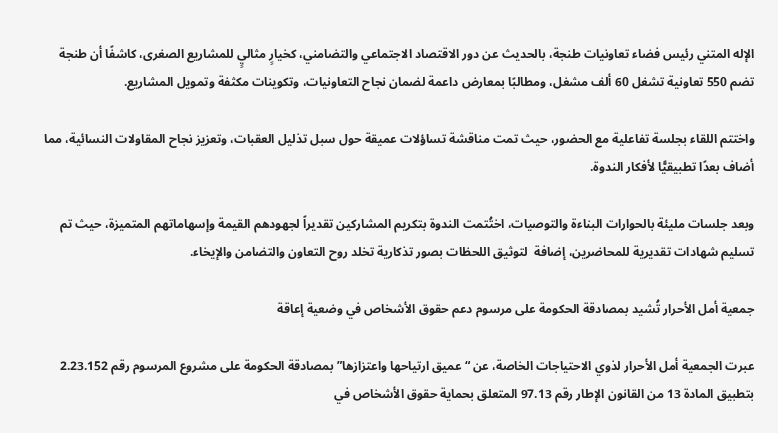الإله المتني رئيس فضاء تعاونيات طنجة، بالحديث عن دور الاقتصاد الاجتماعي والتضامني، كخيارٍ مثاليٍ للمشاريع الصغرى، كاشفًا أن طنجة تضم 550 تعاونية تشغل 60 ألف مشغل، ومطالبًا بمعارض داعمة لضمان نجاح التعاونيات، وتكوينات مكثفة وتمويل المشاريع.

واختتم اللقاء بجلسة تفاعلية مع الحضور، حيث تمت مناقشة تساؤلات عميقة حول سبل تذليل العقبات، وتعزيز نجاح المقاولات النسائية، مما أضاف بعدًا تطبيقيًّا لأفكار الندوة.

وبعد جلسات مليئة بالحوارات البناءة والتوصيات، اختُتمت الندوة بتكريم المشاركين تقديراً لجهودهم القيمة وإسهاماتهم المتميزة، حيث تم تسليم شهادات تقديرية للمحاضرين، إضافة  لتوثيق اللحظات بصور تذكارية تخلد روح التعاون والتضامن والإيخاء.

جمعية أمل الأحرار تُشيد بمصادقة الحكومة على مرسوم دعم حقوق الأشخاص في وضعية إعاقة

عبرت الجمعية أمل الأحرار لذوي الاحتياجات الخاصة، عن “عميق ارتياحها واعتزازها” بمصادقة الحكومة على مشروع المرسوم رقم 2.23.152 بتطبيق المادة 13 من القانون الإطار رقم 97.13 المتعلق بحماية حقوق الأشخاص في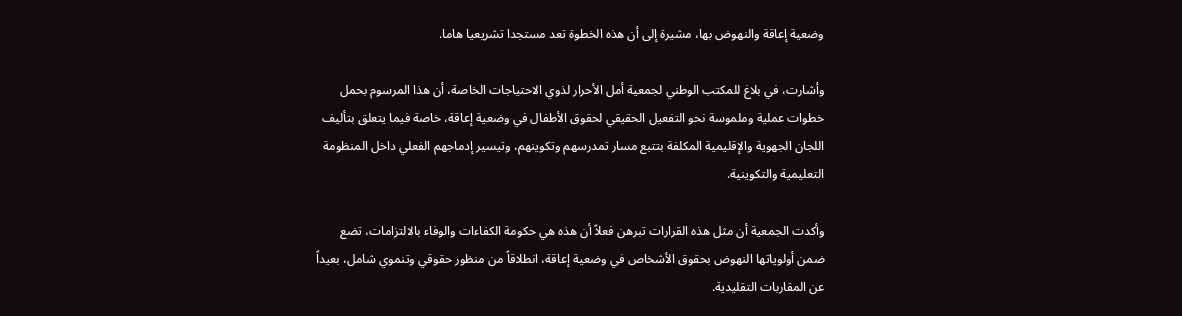وضعية إعاقة والنهوض بها، مشيرة إلى أن هذه الخطوة تعد مستجدا تشريعيا هاما.

وأشارت، في بلاغ للمكتب الوطني لجمعية أمل الأحرار لذوي الاحتياجات الخاصة، أن هذا المرسوم بحمل خطوات عملية وملموسة نحو التفعيل الحقيقي لحقوق الأطفال في وضعية إعاقة، خاصة فيما يتعلق بتأليف اللجان الجهوية والإقليمية المكلفة بتتبع مسار تمدرسهم وتكوينهم، وتيسير إدماجهم الفعلي داخل المنظومة التعليمية والتكوينية.

وأكدت الجمعية أن مثل هذه القرارات تبرهن فعلاً أن هذه هي حكومة الكفاءات والوفاء بالالتزامات، تضع ضمن أولوياتها النهوض بحقوق الأشخاص في وضعية إعاقة، انطلاقاً من منظور حقوقي وتنموي شامل، بعيداً عن المقاربات التقليدية.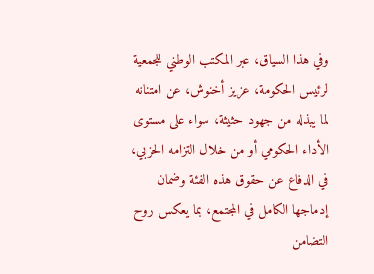وفي هذا السياق، عبر المكتب الوطني للجمعية لرئيس الحكومة، عزيز أخنوش، عن امتنانه لما يبذله من جهود حثيثة، سواء على مستوى الأداء الحكومي أو من خلال التزامه الحزبي، في الدفاع عن حقوق هذه الفئة وضمان إدماجها الكامل في المجتمع، بما يعكس روح التضامن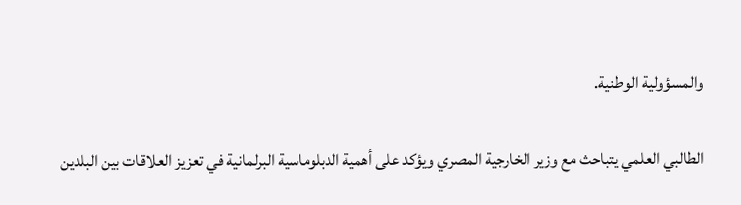والمسؤولية الوطنية.

الطالبي العلمي يتباحث مع وزير الخارجية المصري ويؤكد على أهمية الدبلوماسية البرلمانية في تعزيز العلاقات بين البلدين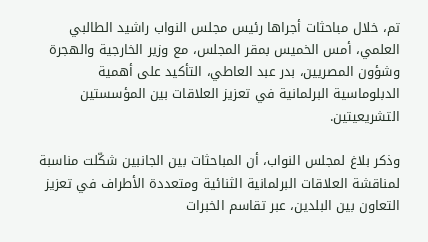تم، خلال مباحثات أجراها رئيس مجلس النواب راشيد الطالبي العلمي، أمس الخميس بمقر المجلس، مع وزير الخارجية والهجرة وشؤون المصريين، بدر عبد العاطي، التأكيد على أهمية الدبلوماسية البرلمانية في تعزيز العلاقات بين المؤسستين التشريعيتين.

وذكر بلاغ لمجلس النواب، أن المباحثات بين الجانبين شكّلت مناسبة لمناقشة العلاقات البرلمانية الثنائية ومتعددة الأطراف في تعزيز التعاون بين البلدين، عبر تقاسم الخبرات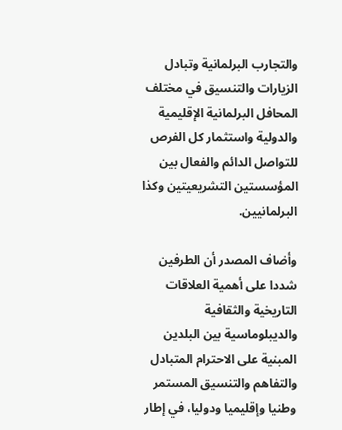والتجارب البرلمانية وتبادل الزيارات والتنسيق في مختلف المحافل البرلمانية الإقليمية والدولية واستثمار كل الفرص للتواصل الدائم والفعال بين المؤسستين التشريعيتين وكذا البرلمانيين.

وأضاف المصدر أن الطرفين شددا على أهمية العلاقات التاريخية والثقافية والديبلوماسية بين البلدين المبنية على الاحترام المتبادل والتفاهم والتنسيق المستمر وطنيا وإقليميا ودوليا، في إطار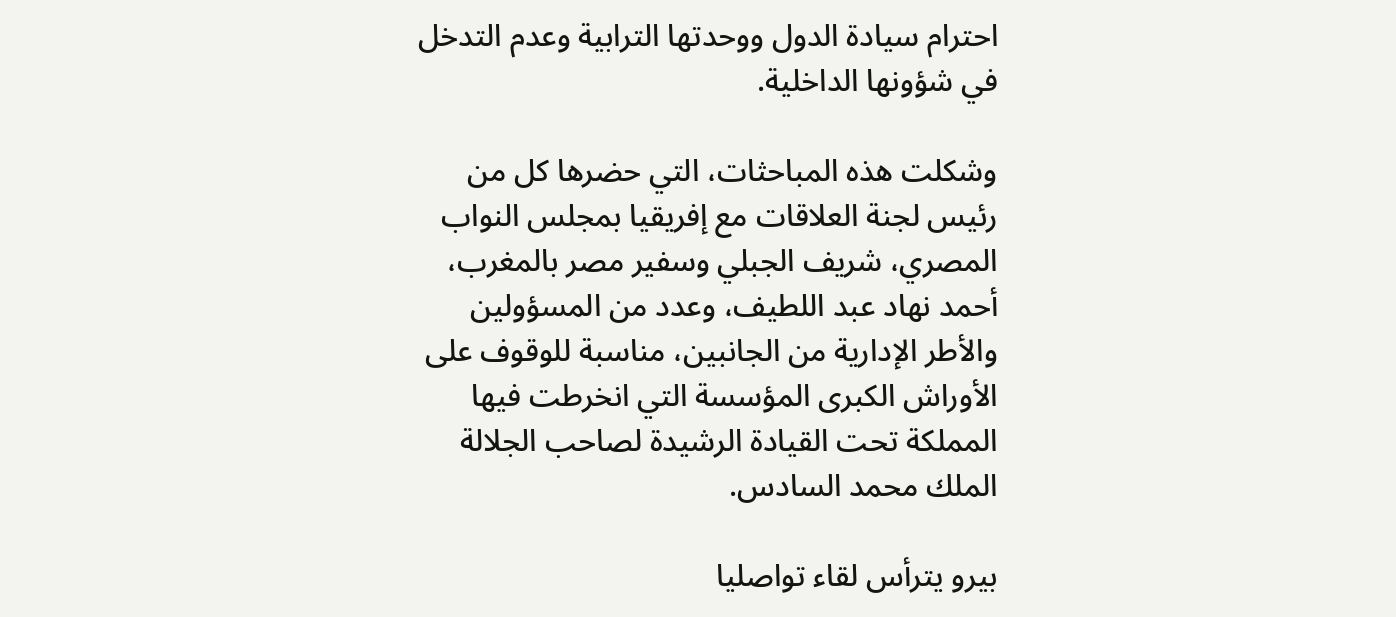احترام سيادة الدول ووحدتها الترابية وعدم التدخل في شؤونها الداخلية.

وشكلت هذه المباحثات، التي حضرها كل من رئيس لجنة العلاقات مع إفريقيا بمجلس النواب المصري، شريف الجبلي وسفير مصر بالمغرب، أحمد نهاد عبد اللطيف، وعدد من المسؤولين والأطر الإدارية من الجانبين، مناسبة للوقوف على الأوراش الكبرى المؤسسة التي انخرطت فيها المملكة تحت القيادة الرشيدة لصاحب الجلالة الملك محمد السادس.

بيرو يترأس لقاء تواصليا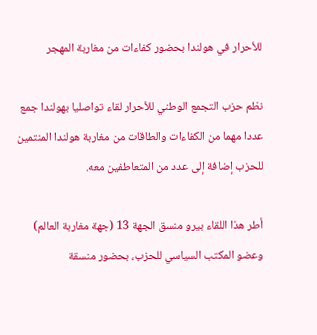للأحرار في هولندا بحضور كفاءات من مغاربة المهجر

نظم حزب التجمع الوطني للأحرار لقاء تواصليا بهولندا جمع عددا مهما من الكفاءات والطاقات من مغاربة هولندا المنتمين للحزب إضافة إلى عدد من المتعاطفين معه.

أطر هذا اللقاء بيرو منسق الجهة 13 (جهة مغاربة العالم) وعضو المكتب السياسي للحزب، بحضور منسقة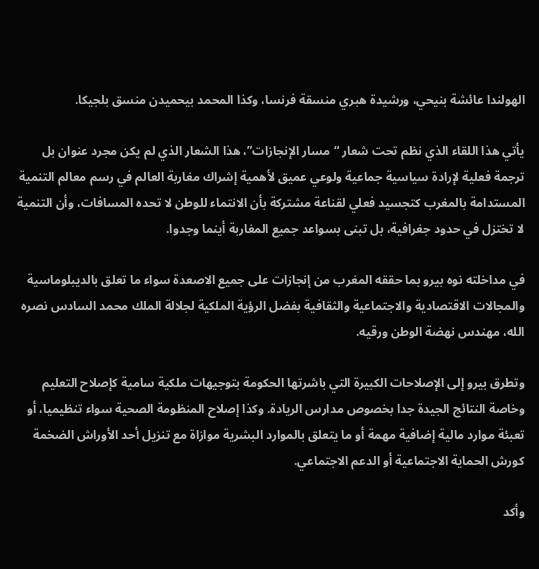الهولندا عائشة بنيحي، ورشيدة هبري منسقة فرنسا، وكذا المحمد بيحميدن منسق بلجيكا.

يأتي هذا اللقاء الذي نظم تحت شعار “مسار الإنجازات”، هذا الشعار الذي لم يكن مجرد عنوان بل ترجمة فعلية لإرادة سياسية جماعية ولوعي عميق لأهمية إشراك مغاربة العالم في رسم معالم التنمية المستدامة بالمغرب كتجسيد فعلي لقناعة مشتركة بأن الانتماء للوطن لا تحده المسافات، وأن التنمية لا تختزل في حدود جغرافية، بل تبنى بسواعد جميع المغاربة أينما وجدوا.

في مداخلته نوه بيرو بما حققه المغرب من إنجازات على جميع الاصعدة سواء ما تعلق بالديبلوماسية والمجالات الاقتصادية والاجتماعية والثقافية بفضل الرؤية الملكية لجلالة الملك محمد السادس نصره الله، مهندس نهضة الوطن ورقيه.

وتطرق بيرو إلى الإصلاحات الكبيرة التي باشرتها الحكومة بتوجيهات ملكية سامية كإصلاح التعليم وخاصة النتائج الجيدة جدا بخصوص مدارس الريادة. وكذا إصلاح المنظومة الصحية سواء تنظيميا، أو تعبئة موارد مالية إضافية مهمة أو ما يتعلق بالموارد البشرية موازاة مع تنزيل أحد الأوراش الضخمة كورش الحماية الاجتماعية أو الدعم الاجتماعي.

وأكد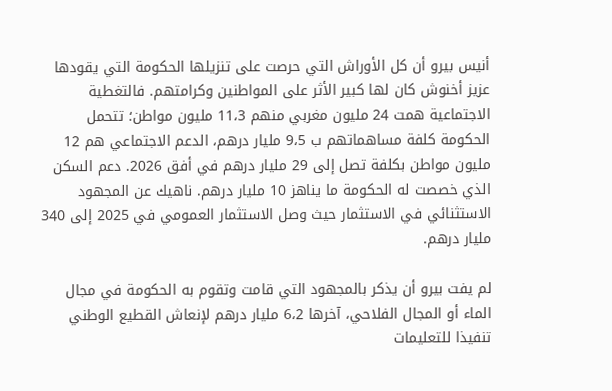أنيس بيرو أن كل الأوراش التي حرصت على تنزيلها الحكومة التي يقودها عزيز أخنوش كان لها كبير الأثر على المواطنين وكرامتهم. فالتغطية الاجتماعية همت 24 مليون مغربي منهم 11،3 مليون مواطن؛ تتحمل الحكومة كلفة مساهماتهم ب 9،5 مليار درهم، الدعم الاجتماعي هم 12 مليون مواطن بكلفة تصل إلى 29 مليار درهم في أفق 2026. دعم السكن الذي خصصت له الحكومة ما يناهز 10 مليار درهم. ناهيك عن المجهود الاستثنائي في الاستثمار حيث وصل الاستثمار العمومي في 2025 إلى 340 مليار درهم.

لم يفت بيرو أن يذكر بالمجهود التي قامت وتقوم به الحكومة في مجال الماء أو المجال الفلاحي، آخرها 6،2 مليار درهم لإنعاش القطيع الوطني تنفيذا للتعليمات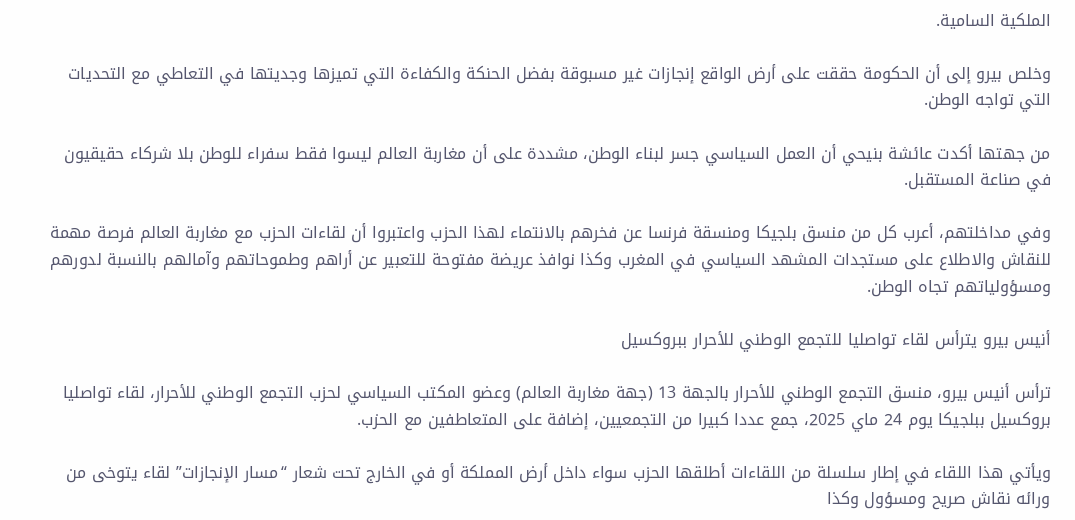الملكية السامية.

وخلص بيرو إلى أن الحكومة حققت على أرض الواقع إنجازات غير مسبوقة بفضل الحنكة والكفاءة التي تميزها وجديتها في التعاطي مع التحديات التي تواجه الوطن.

من جهتها أكدت عائشة بنيحي أن العمل السياسي جسر لبناء الوطن، مشددة على أن مغاربة العالم ليسوا فقط سفراء للوطن بلا شركاء حقيقيون في صناعة المستقبل.

وفي مداخلتهم، أعرب كل من منسق بلجيكا ومنسقة فرنسا عن فخرهم بالانتماء لهذا الحزب واعتبروا أن لقاءات الحزب مع مغاربة العالم فرصة مهمة للنقاش والاطلاع على مستجدات المشهد السياسي في المغرب وكذا نوافذ عريضة مفتوحة للتعبير عن أراهم وطموحاتهم وآمالهم بالنسبة لدورهم ومسؤولياتهم تجاه الوطن.

أنيس بيرو يترأس لقاء تواصليا للتجمع الوطني للأحرار ببروكسيل

ترأس أنيس بيرو، منسق التجمع الوطني للأحرار بالجهة 13 (جهة مغاربة العالم) وعضو المكتب السياسي لحزب التجمع الوطني للأحرار، لقاء تواصليا بروكسيل ببلجيكا يوم 24 ماي 2025، جمع عددا كبيرا من التجمعيين، إضافة على المتعاطفين مع الحزب.

ويأتي هذا اللقاء في إطار سلسلة من اللقاءات أطلقها الحزب سواء داخل أرض المملكة أو في الخارج تحت شعار “مسار الإنجازات” لقاء يتوخى من ورائه نقاش صريح ومسؤول وكذا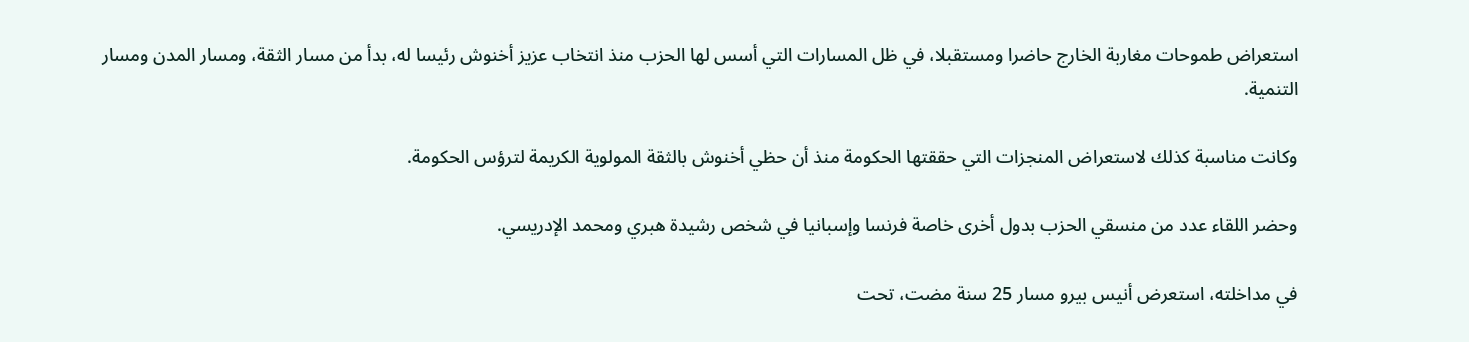استعراض طموحات مغاربة الخارج حاضرا ومستقبلا، في ظل المسارات التي أسس لها الحزب منذ انتخاب عزيز أخنوش رئيسا له، بدأ من مسار الثقة، ومسار المدن ومسار التنمية.

وكانت مناسبة كذلك لاستعراض المنجزات التي حققتها الحكومة منذ أن حظي أخنوش بالثقة المولوية الكريمة لترؤس الحكومة.

وحضر اللقاء عدد من منسقي الحزب بدول أخرى خاصة فرنسا وإسبانيا في شخص رشيدة هبري ومحمد الإدريسي.

في مداخلته، استعرض أنيس بيرو مسار 25 سنة مضت، تحت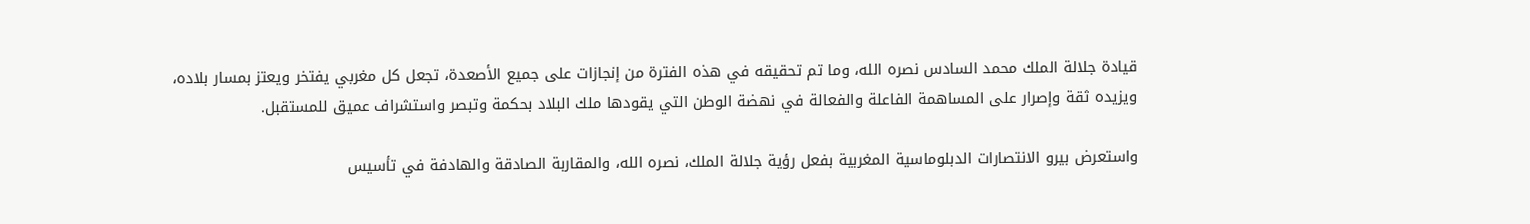قيادة جلالة الملك محمد السادس نصره الله، وما تم تحقيقه في هذه الفترة من إنجازات على جميع الأصعدة، تجعل كل مغربي يفتخر ويعتز بمسار بلاده، ويزيده ثقة وإصرار على المساهمة الفاعلة والفعالة في نهضة الوطن التي يقودها ملك البلاد بحكمة وتبصر واستشراف عميق للمستقبل.

واستعرض بيرو الانتصارات الدبلوماسية المغربية بفعل رؤية جلالة الملك، نصره الله، والمقاربة الصادقة والهادفة في تأسيس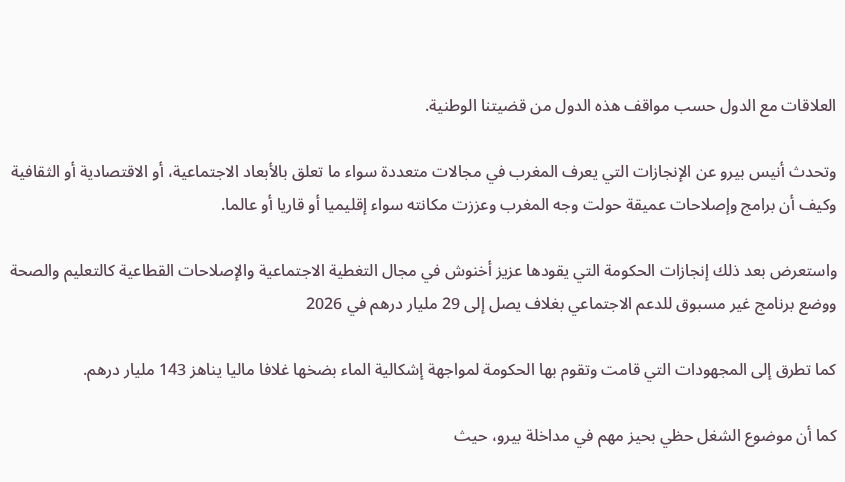العلاقات مع الدول حسب مواقف هذه الدول من قضيتنا الوطنية.

وتحدث أنيس بيرو عن الإنجازات التي يعرف المغرب في مجالات متعددة سواء ما تعلق بالأبعاد الاجتماعية، أو الاقتصادية أو الثقافية وكيف أن برامج وإصلاحات عميقة حولت وجه المغرب وعززت مكانته سواء إقليميا أو قاريا أو عالما.

واستعرض بعد ذلك إنجازات الحكومة التي يقودها عزيز أخنوش في مجال التغطية الاجتماعية والإصلاحات القطاعية كالتعليم والصحة ووضع برنامج غير مسبوق للدعم الاجتماعي بغلاف يصل إلى 29 مليار درهم في 2026

كما تطرق إلى المجهودات التي قامت وتقوم بها الحكومة لمواجهة إشكالية الماء بضخها غلافا ماليا يناهز 143 مليار درهم.

كما أن موضوع الشغل حظي بحيز مهم في مداخلة بيرو، حيث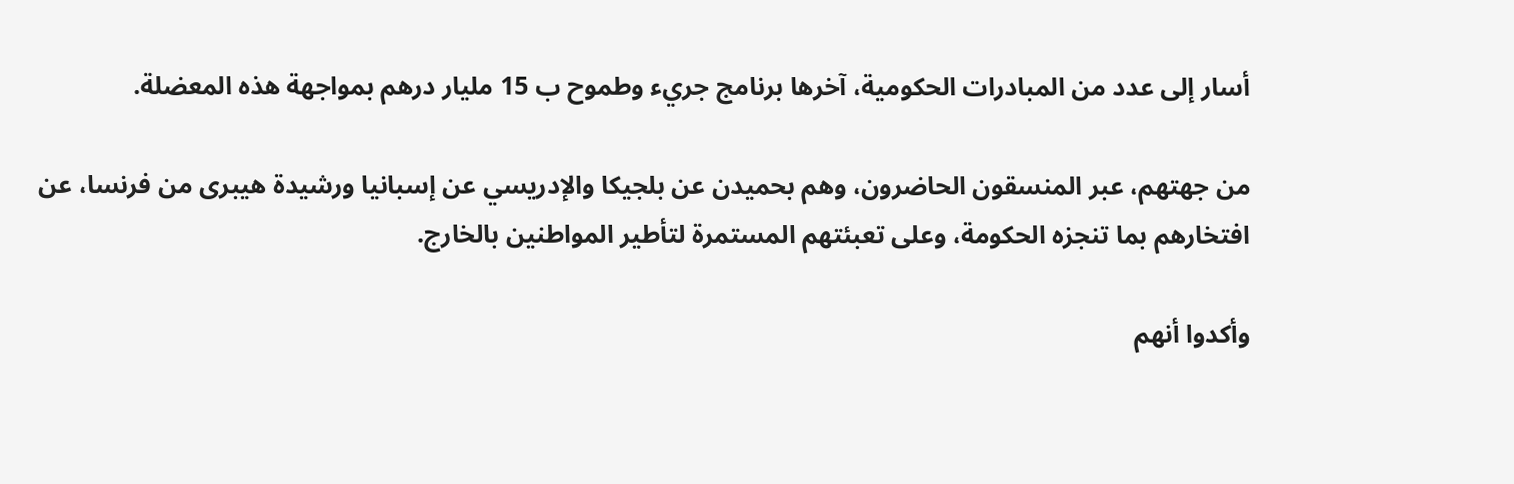أسار إلى عدد من المبادرات الحكومية، آخرها برنامج جريء وطموح ب 15 مليار درهم بمواجهة هذه المعضلة.

من جهتهم، عبر المنسقون الحاضرون، وهم بحميدن عن بلجيكا والإدريسي عن إسبانيا ورشيدة هيبرى من فرنسا، عن افتخارهم بما تنجزه الحكومة، وعلى تعبئتهم المستمرة لتأطير المواطنين بالخارج.

وأكدوا أنهم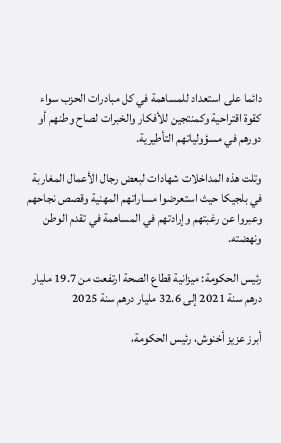دائما على استعداد للمساهمة في كل مبادرات الحزب سواء كقوة اقتراحية وكمنتجين للأفكار والخبرات لصاح وطنهم أو دورهم في مسؤولياتهم التأطيرية.

وتلت هذه المداخلات شهادات لبعض رجال الأعمال المغاربة في بلجيكا حيث استعرضوا مساراتهم المهنية وقصص نجاحهم وعبروا عن رغبتهم وإرادتهم في المساهمة في تقدم الوطن ونهضته.

رئيس الحكومة: ميزانية قطاع الصحة ارتفعت من 19.7 مليار درهم سنة 2021 إلى 32.6 مليار درهم سنة 2025

أبرز عزيز أخنوش، رئيس الحكومة،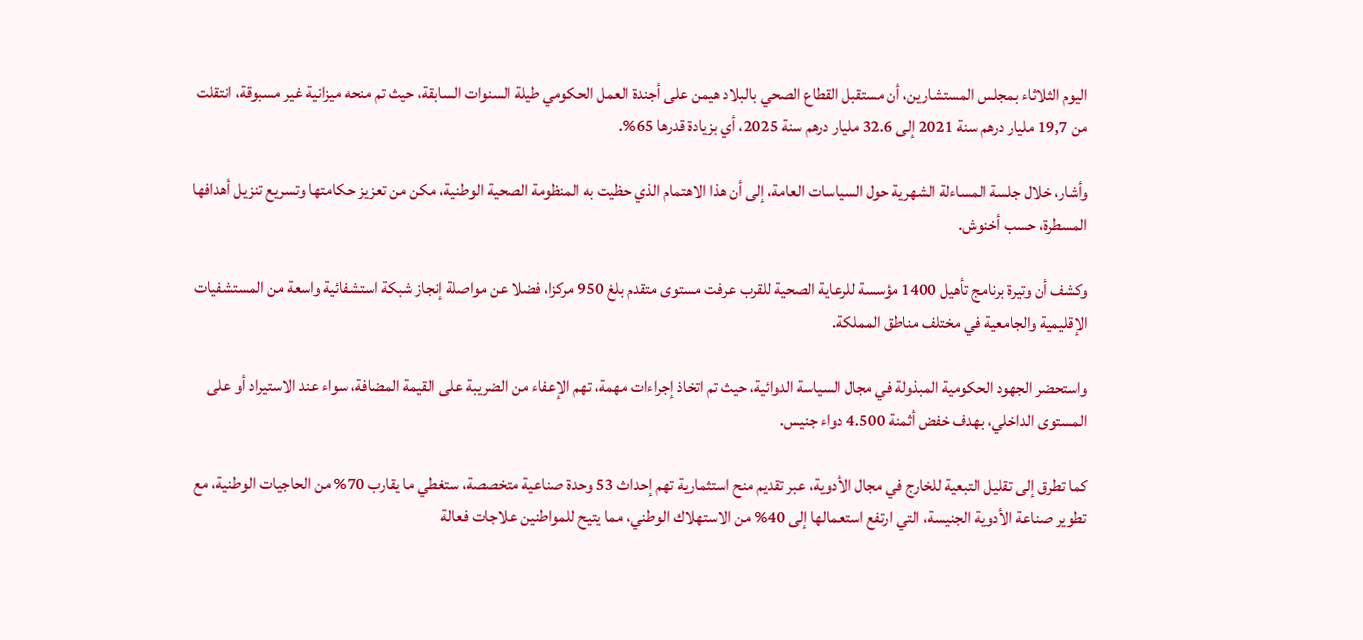اليوم الثلاثاء بمجلس المستشارين، أن مستقبل القطاع الصحي بالبلاد هيمن على أجندة العمل الحكومي طيلة السنوات السابقة، حيث تم منحه ميزانية غير مسبوقة، انتقلت من 19,7 مليار درهم سنة 2021 إلى 32.6 مليار درهم سنة 2025، أي بزيادة قدرها 65%.

وأشار، خلال جلسة المساءلة الشهرية حول السياسات العامة، إلى أن هذا الاهتمام الذي حظيت به المنظومة الصحية الوطنية، مكن من تعزيز حكامتها وتسريع تنزيل أهدافها المسطرة، حسب أخنوش.

وكشف أن وتيرة برنامج تأهيل 1400 مؤسسة للرعاية الصحية للقرب عرفت مستوى متقدم بلغ 950 مركزا، فضلا عن مواصلة إنجاز شبكة استشفائية واسعة من المستشفيات الإقليمية والجامعية في مختلف مناطق المملكة.

واستحضر الجهود الحكومية المبذولة في مجال السياسة الدوائية، حيث تم اتخاذ إجراءات مهمة، تهم الإعفاء من الضريبة على القيمة المضافة، سواء عند الاستيراد أو على المستوى الداخلي، بهدف خفض أثمنة 4.500 دواء جنيس.

كما تطرق إلى تقليل التبعية للخارج في مجال الأدوية، عبر تقديم منح استثمارية تهم إحداث 53 وحدة صناعية متخصصة، ستغطي ما يقارب 70% من الحاجيات الوطنية، مع تطوير صناعة الأدوية الجنيسة، التي ارتفع استعمالها إلى 40% من الاستهلاك الوطني، مما يتيح للمواطنين علاجات فعالة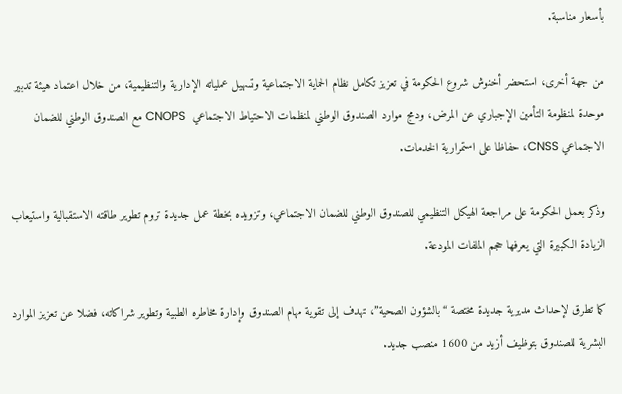بأسعار مناسبة.

من جهة أخرى، استحضر أخنوش شروع الحكومة في تعزيز تكامل نظام الحماية الاجتماعية وتسهيل عملياته الإدارية والتنظيمية، من خلال اعتماد هيئة تدبير موحدة لمنظومة التأمين الإجباري عن المرض، ودمج موارد الصندوق الوطني لمنظمات الاحتياط الاجتماعي  CNOPS مع الصندوق الوطني للضمان الاجتماعي CNSS، حفاظا على استمرارية الخدمات.

وذكر بعمل الحكومة على مراجعة الهيكل التنظيمي للصندوق الوطني للضمان الاجتماعي، وتزويده بخطة عمل جديدة تروم تطوير طاقته الاستقبالية واستيعاب الزيادة الكبيرة التي يعرفها حجم الملفات المودعة.

كما تطرق لإحداث مديرية جديدة مختصة “بالشؤون الصحية”، تهدف إلى تقوية مهام الصندوق وإدارة مخاطره الطبية وتطوير شراكاته، فضلا عن تعزيز الموارد البشرية للصندوق بتوظيف أزيد من 1600 منصب جديد.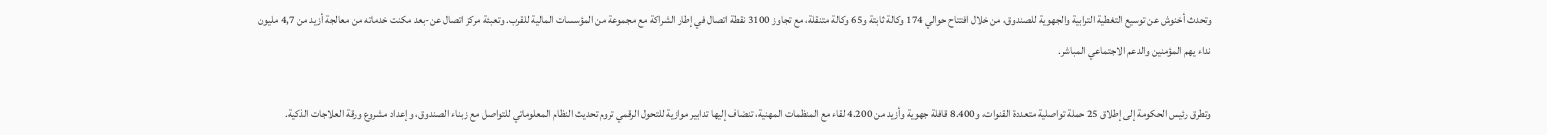وتحدث أخنوش عن توسيع التغطية الترابية والجهوية للصندوق، من خلال افتتاح حوالي 174 وكالة ثابتة و65 وكالة متنقلة، مع تجاوز 3100 نقطة اتصال في إطار الشراكة مع مجموعة من المؤسسات المالية للقرب. وتعبئة مركز اتصال عن-بعد مكنت خدماته من معالجة أزيد من 4,7 مليون نداء يهم المؤمنين والدعم الاجتماعي المباشر.

وتطرق رئيس الحكومة إلى إطلاق 25 حملة تواصلية متعددة القنوات، و8.400 قافلة جهوية وأزيد من 4.200 لقاء مع المنظمات المهنية، تنضاف إليها تدابير موازية للتحول الرقمي تروم تحديث النظام المعلوماتي للتواصل مع زبناء الصندوق، وإعداد مشروع ورقة العلاجات الذكية.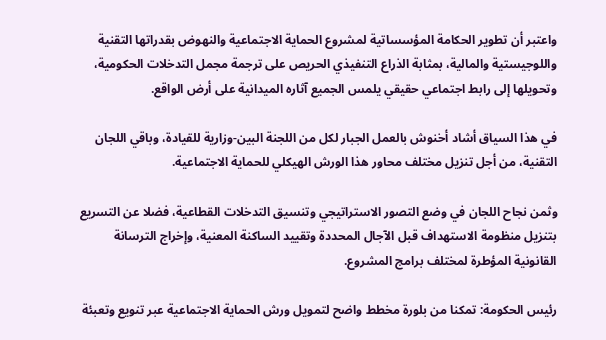واعتبر أن تطوير الحكامة المؤسساتية لمشروع الحماية الاجتماعية والنهوض بقدراتها التقنية واللوجيستية والمالية، بمثابة الذراع التنفيذي الحريص على ترجمة مجمل التدخلات الحكومية، وتحويلها إلى رابط اجتماعي حقيقي يلمس الجميع آثاره الميدانية على أرض الواقع.

في هذا السياق أشاد أخنوش بالعمل الجبار لكل من اللجنة البين-وزارية للقيادة، وباقي اللجان التقنية، من أجل تنزيل مختلف محاور هذا الورش الهيكلي للحماية الاجتماعية.

وثمن نجاح اللجان في وضع التصور الاستراتيجي وتنسيق التدخلات القطاعية، فضلا عن التسريع بتنزيل منظومة الاستهداف قبل الآجال المحددة وتقييد الساكنة المعنية، وإخراج الترسانة القانونية المؤطرة لمختلف برامج المشروع.

رئيس الحكومة: تمكنا من بلورة مخطط واضح لتمويل ورش الحماية الاجتماعية عبر تنويع وتعبئة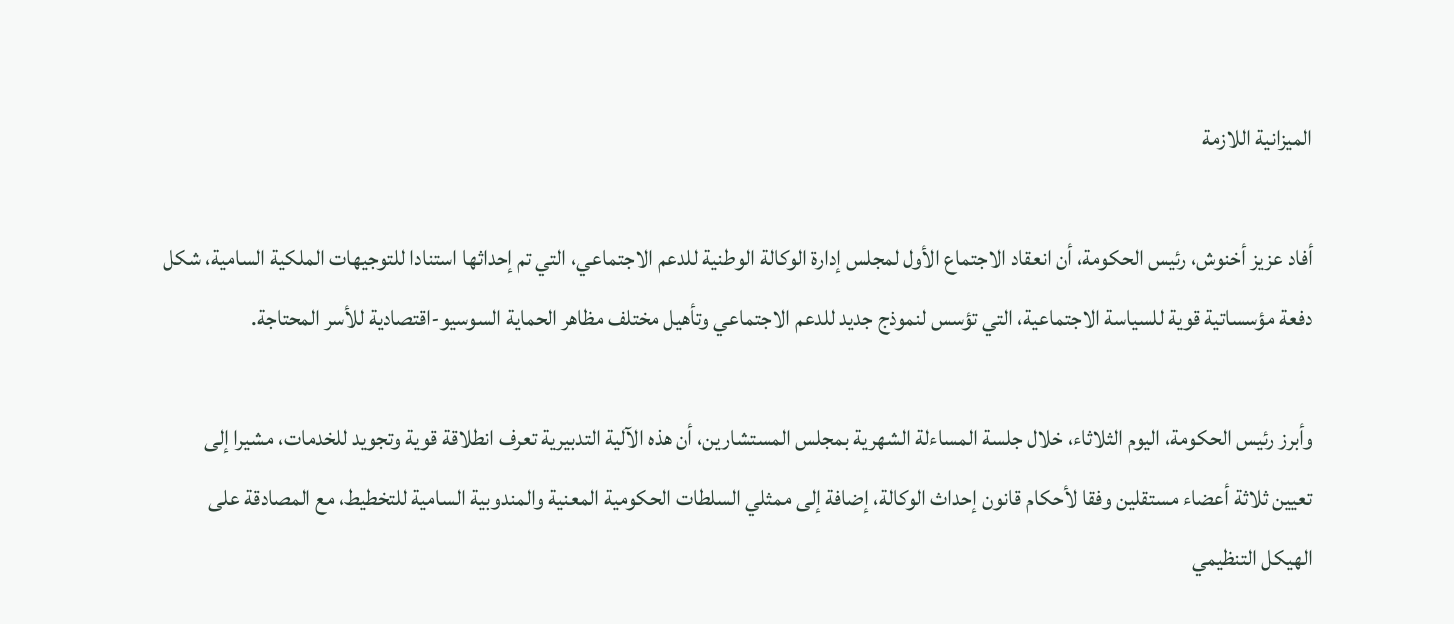الميزانية اللازمة

أفاد عزيز أخنوش، رئيس الحكومة، أن انعقاد الاجتماع الأول لمجلس إدارة الوكالة الوطنية للدعم الاجتماعي، التي تم إحداثها استنادا للتوجيهات الملكية السامية، شكل دفعة مؤسساتية قوية للسياسة الاجتماعية، التي تؤسس لنموذج جديد للدعم الاجتماعي وتأهيل مختلف مظاهر الحماية السوسيو-اقتصادية للأسر المحتاجة.

وأبرز رئيس الحكومة، اليوم الثلاثاء، خلال جلسة المساءلة الشهرية بمجلس المستشارين، أن هذه الآلية التدبيرية تعرف انطلاقة قوية وتجويد للخدمات، مشيرا إلى تعيين ثلاثة أعضاء مستقلين وفقا لأحكام قانون إحداث الوكالة، إضافة إلى ممثلي السلطات الحكومية المعنية والمندوبية السامية للتخطيط، مع المصادقة على الهيكل التنظيمي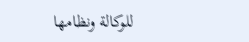للوكالة ونظامها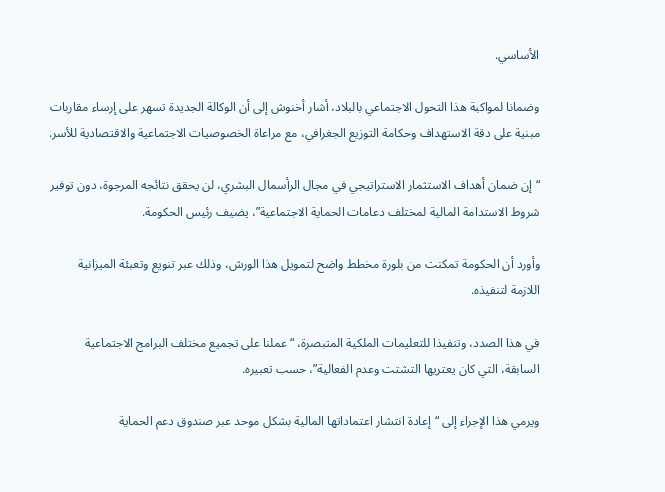الأساسي.

وضمانا لمواكبة هذا التحول الاجتماعي بالبلاد، أشار أخنوش إلى أن الوكالة الجديدة تسهر على إرساء مقاربات مبنية على دقة الاستهداف وحكامة التوزيع الجغرافي، مع مراعاة الخصوصيات الاجتماعية والاقتصادية للأسر.

“إن ضمان أهداف الاستثمار الاستراتيجي في مجال الرأسمال البشري، لن يحقق نتائجه المرجوة، دون توفير شروط الاستدامة المالية لمختلف دعامات الحماية الاجتماعية”، يضيف رئيس الحكومة.

وأورد أن الحكومة تمكنت من بلورة مخطط واضح لتمويل هذا الورش، وذلك عبر تنويع وتعبئة الميزانية اللازمة لتنفيذه.

في هذا الصدد، وتنفيذا للتعليمات الملكية المتبصرة، “عملنا على تجميع مختلف البرامج الاجتماعية السابقة، التي كان يعتريها التشتت وعدم الفعالية”، حسب تعبيره.

ويرمي هذا الإجراء إلى “إعادة انتشار اعتماداتها المالية بشكل موحد عبر صندوق دعم الحماية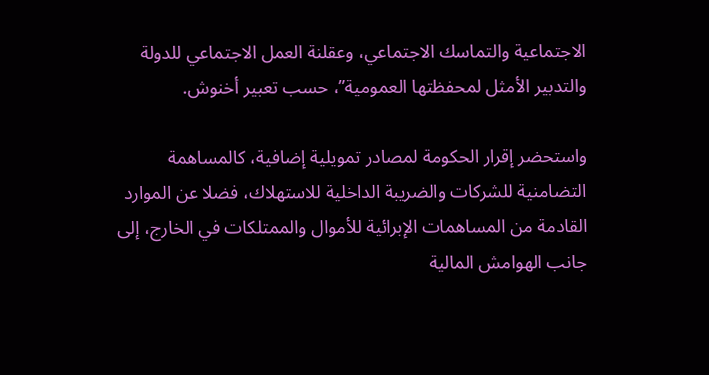الاجتماعية والتماسك الاجتماعي، وعقلنة العمل الاجتماعي للدولة والتدبير الأمثل لمحفظتها العمومية”، حسب تعبير أخنوش.

واستحضر إقرار الحكومة لمصادر تمويلية إضافية، كالمساهمة التضامنية للشركات والضريبة الداخلية للاستهلاك، فضلا عن الموارد القادمة من المساهمات الإبرائية للأموال والممتلكات في الخارج، إلى جانب الهوامش المالية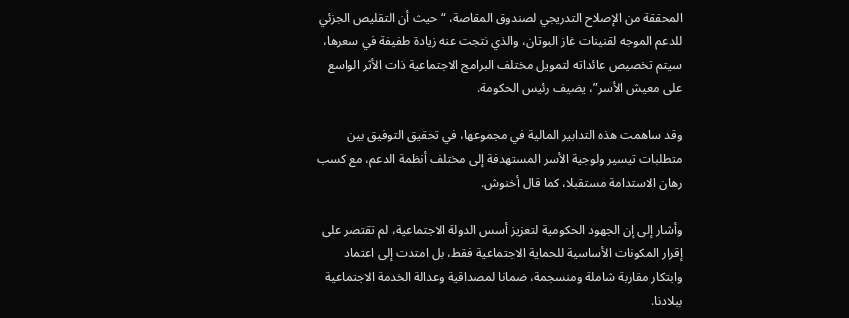المحققة من الإصلاح التدريجي لصندوق المقاصة، “حيث أن التقليص الجزئي للدعم الموجه لقنينات غاز البوتان، والذي نتجت عنه زيادة طفيفة في سعرها، سيتم تخصيص عائداته لتمويل مختلف البرامج الاجتماعية ذات الأثر الواسع على معيش الأسر”، يضيف رئيس الحكومة.

وقد ساهمت هذه التدابير المالية في مجموعها، في تحقيق التوفيق بين متطلبات تيسير ولوجية الأسر المستهدفة إلى مختلف أنظمة الدعم، مع كسب رهان الاستدامة مستقبلا، كما قال أخنوش.

وأشار إلى إن الجهود الحكومية لتعزيز أسس الدولة الاجتماعية، لم تقتصر على إقرار المكونات الأساسية للحماية الاجتماعية فقط، بل امتدت إلى اعتماد وابتكار مقاربة شاملة ومنسجمة، ضمانا لمصداقية وعدالة الخدمة الاجتماعية ببلادنا.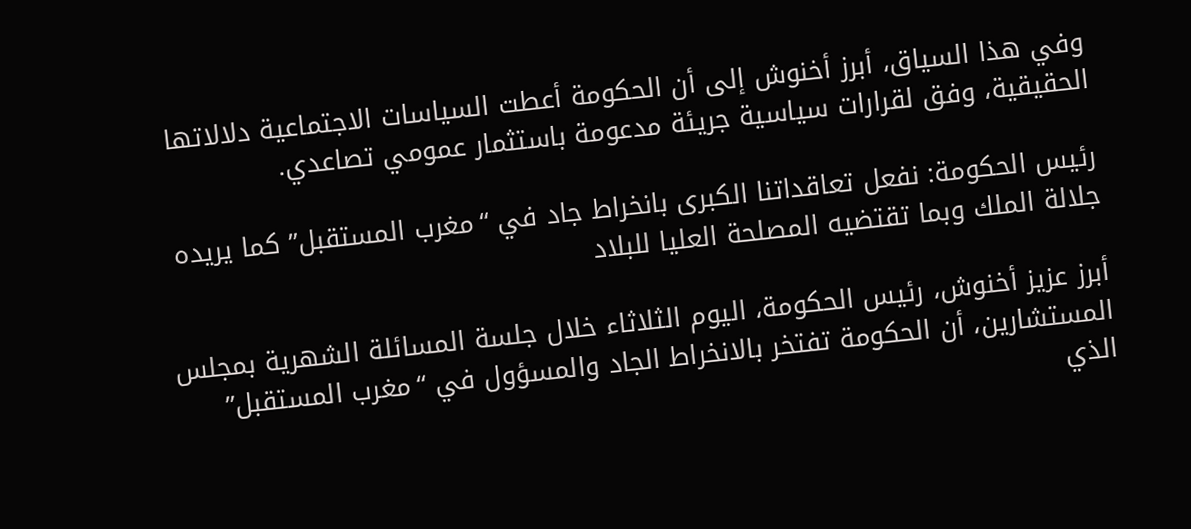وفي هذا السياق، أبرز أخنوش إلى أن الحكومة أعطت السياسات الاجتماعية دلالاتها الحقيقية، وفق لقرارات سياسية جريئة مدعومة باستثمار عمومي تصاعدي.

رئيس الحكومة: نفعل تعاقداتنا الكبرى بانخراط جاد في “مغرب المستقبل” كما يريده جلالة الملك وبما تقتضيه المصلحة العليا للبلاد

أبرز عزيز أخنوش، رئيس الحكومة، اليوم الثلاثاء خلال جلسة المسائلة الشهرية بمجلس المستشارين، أن الحكومة تفتخر بالانخراط الجاد والمسؤول في “مغرب المستقبل” الذي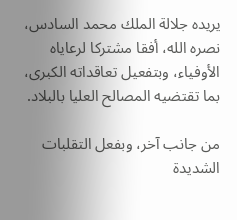يريده جلالة الملك محمد السادس، نصره الله، أفقا مشتركا لرعاياه الأوفياء، وبتفعيل تعاقداته الكبرى، بما تقتضيه المصالح العليا بالبلاد.

من جانب آخر، وبفعل التقلبات الشديدة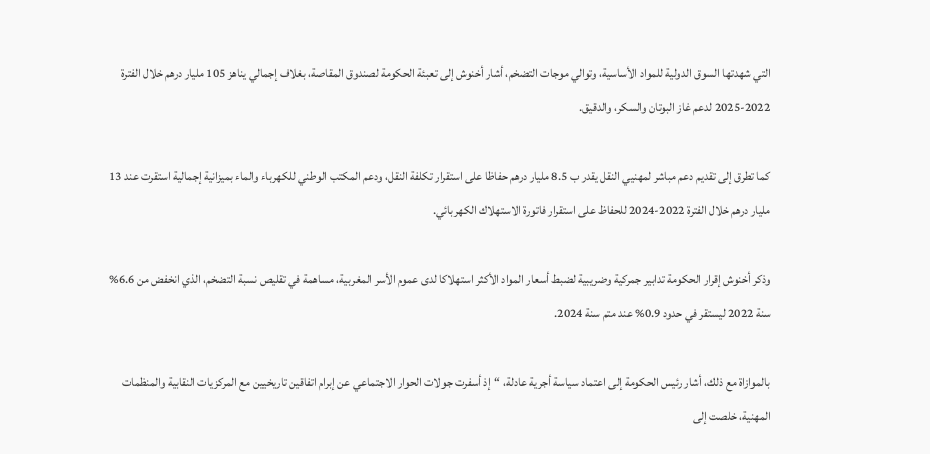التي شهدتها السوق الدولية للمواد الأساسية، وتوالي موجات التضخم، أشار أخنوش إلى تعبئة الحكومة لصندوق المقاصة، بغلاف إجمالي يناهز 105 مليار درهم خلال الفترة 2022-2025 لدعم غاز البوتان والسكر، والدقيق.

كما تطرق إلى تقديم دعم مباشر لمهنيي النقل يقدر ب 8.5 مليار درهم حفاظا على استقرار تكلفة النقل، ودعم المكتب الوطني للكهرباء والماء بميزانية إجمالية استقرت عند 13 مليار درهم خلال الفترة 2022-2024 للحفاظ على استقرار فاتورة الاستهلاك الكهربائي.

وذكر أخنوش إقرار الحكومة تدابير جمركية وضريبية لضبط أسعار المواد الأكثر استهلاكا لدى عموم الأسر المغربية، مساهمة في تقليص نسبة التضخم، الذي انخفض من 6.6% سنة 2022 ليستقر في حدود 0.9% عند متم سنة 2024.

بالموازاة مع ذلك، أشار رئيس الحكومة إلى اعتماد سياسة أجرية عادلة، “إذ أسفرت جولات الحوار الاجتماعي عن إبرام اتفاقين تاريخيين مع المركزيات النقابية والمنظمات المهنية، خلصت إلى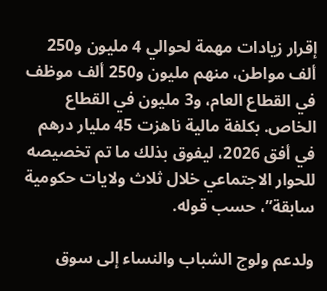إقرار زيادات مهمة لحوالي 4 مليون و250 ألف مواطن، منهم مليون و250 ألف موظف في القطاع العام، و3 مليون في القطاع الخاص. بكلفة مالية ناهزت 45 مليار درهم في أفق 2026، ليفوق بذلك ما تم تخصيصه للحوار الاجتماعي خلال ثلاث ولايات حكومية سابقة”، حسب قوله.

ولدعم ولوج الشباب والنساء إلى سوق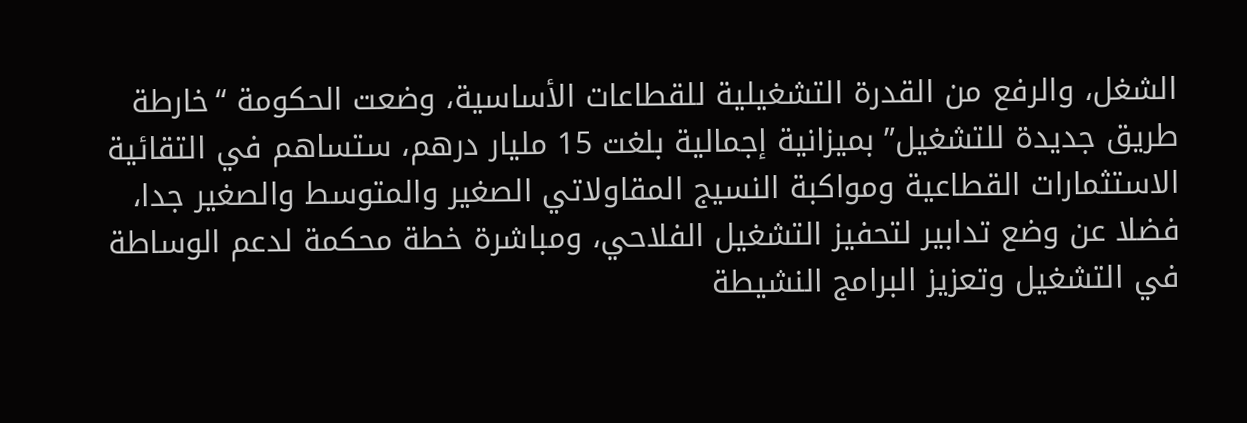الشغل، والرفع من القدرة التشغيلية للقطاعات الأساسية، وضعت الحكومة “خارطة طريق جديدة للتشغيل” بميزانية إجمالية بلغت 15 مليار درهم، ستساهم في التقائية الاستثمارات القطاعية ومواكبة النسيج المقاولاتي الصغير والمتوسط والصغير جدا، فضلا عن وضع تدابير لتحفيز التشغيل الفلاحي، ومباشرة خطة محكمة لدعم الوساطة في التشغيل وتعزيز البرامج النشيطة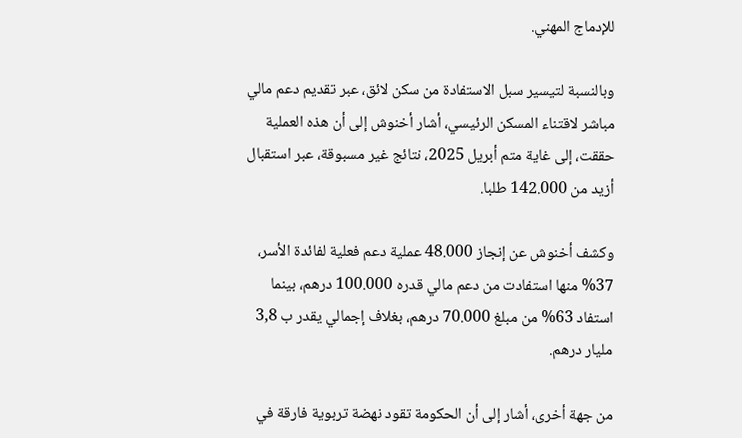للإدماج المهني.

وبالنسبة لتيسير سبل الاستفادة من سكن لائق، عبر تقديم دعم مالي مباشر لاقتناء المسكن الرئيسي، أشار أخنوش إلى أن هذه العملية حققت، إلى غاية متم أبريل 2025، نتائج غير مسبوقة، عبر استقبال أزيد من 142.000 طلبا.

وكشف أخنوش عن إنجاز 48.000 عملية دعم فعلية لفائدة الأسر، 37% منها استفادت من دعم مالي قدره 100.000 درهم، بينما استفاد 63% من مبلغ 70.000 درهم، بغلاف إجمالي يقدر ب 3,8 مليار درهم.

من جهة أخرى، أشار إلى أن الحكومة تقود نهضة تربوية فارقة في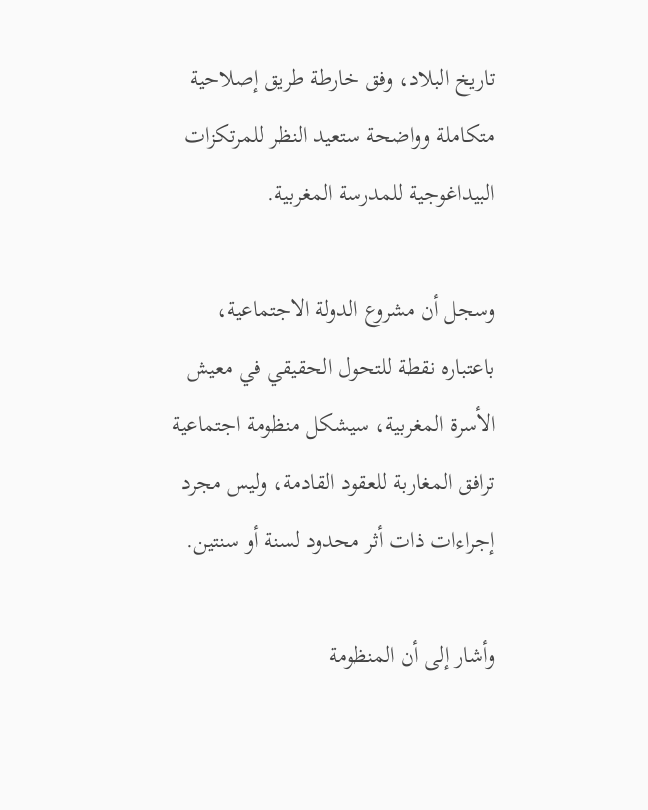تاريخ البلاد، وفق خارطة طريق إصلاحية متكاملة وواضحة ستعيد النظر للمرتكزات البيداغوجية للمدرسة المغربية.

وسجل أن مشروع الدولة الاجتماعية، باعتباره نقطة للتحول الحقيقي في معيش الأسرة المغربية، سيشكل منظومة اجتماعية ترافق المغاربة للعقود القادمة، وليس مجرد إجراءات ذات أثر محدود لسنة أو سنتين.

وأشار إلى أن المنظومة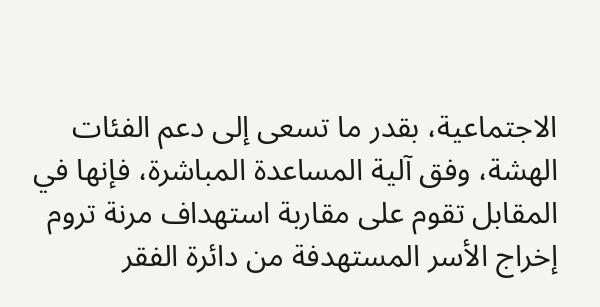الاجتماعية، بقدر ما تسعى إلى دعم الفئات الهشة، وفق آلية المساعدة المباشرة، فإنها في المقابل تقوم على مقاربة استهداف مرنة تروم إخراج الأسر المستهدفة من دائرة الفقر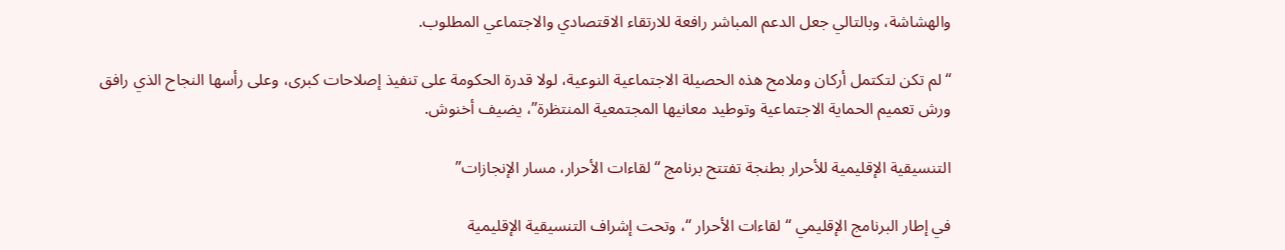والهشاشة، وبالتالي جعل الدعم المباشر رافعة للارتقاء الاقتصادي والاجتماعي المطلوب.

“لم تكن لتكتمل أركان وملامح هذه الحصيلة الاجتماعية النوعية، لولا قدرة الحكومة على تنفيذ إصلاحات كبرى، وعلى رأسها النجاح الذي رافق ورش تعميم الحماية الاجتماعية وتوطيد معانيها المجتمعية المنتظرة”، يضيف أخنوش.

التنسيقية الإقليمية للأحرار بطنجة تفتتح برنامج “لقاءات الأحرار، مسار الإنجازات”

في إطار البرنامج الإقليمي “لقاءات الأحرار “، وتحت إشراف التنسيقية الإقليمية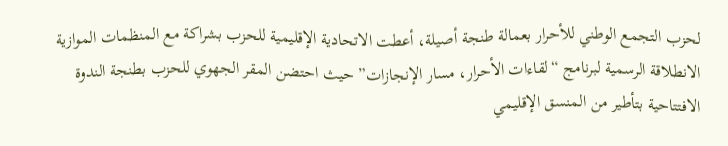لحزب التجمع الوطني للأحرار بعمالة طنجة أصيلة، أعطت الاتحادية الإقليمية للحزب بشراكة مع المنظمات الموازية الانطلاقة الرسمية لبرنامج “لقاءات الأحرار، مسار الإنجازات” حيث احتضن المقر الجهوي للحزب بطنجة الندوة الافتتاحية بتأطير من المنسق الإقليمي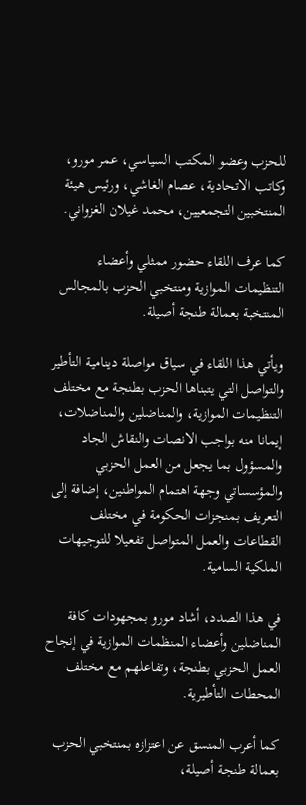للحزب وعضو المكتب السياسي، عمر مورو، وكاتب الاتحادية، عصام الغاشي، ورئيس هيئة المنتخبين التجمعيين، محمد غيلان الغزواني.

كما عرف اللقاء حضور ممثلي وأعضاء التنظيمات الموازية ومنتخبي الحزب بالمجالس المنتخبة بعمالة طنجة أصيلة.

ويأتي هذا اللقاء في سياق مواصلة دينامية التأطير والتواصل التي يتبناها الحزب بطنجة مع مختلف التنظيمات الموازية، والمناضلين والمناضلات، إيمانا منه بواجب الانصات والنقاش الجاد والمسؤول بما يجعل من العمل الحزبي والمؤسساتي وجهة اهتمام المواطنين، إضافة إلى التعريف بمنجزات الحكومة في مختلف القطاعات والعمل المتواصل تفعيلا للتوجيهات الملكية السامية.

في هذا الصدد، أشاد مورو بمجهودات كافة المناضلين وأعضاء المنظمات الموازية في إنجاح العمل الحزبي بطنجة، وتفاعلهم مع مختلف المحطات التأطيرية.

كما أعرب المنسق عن اعتزازه بمنتخبي الحزب بعمالة طنجة أصيلة،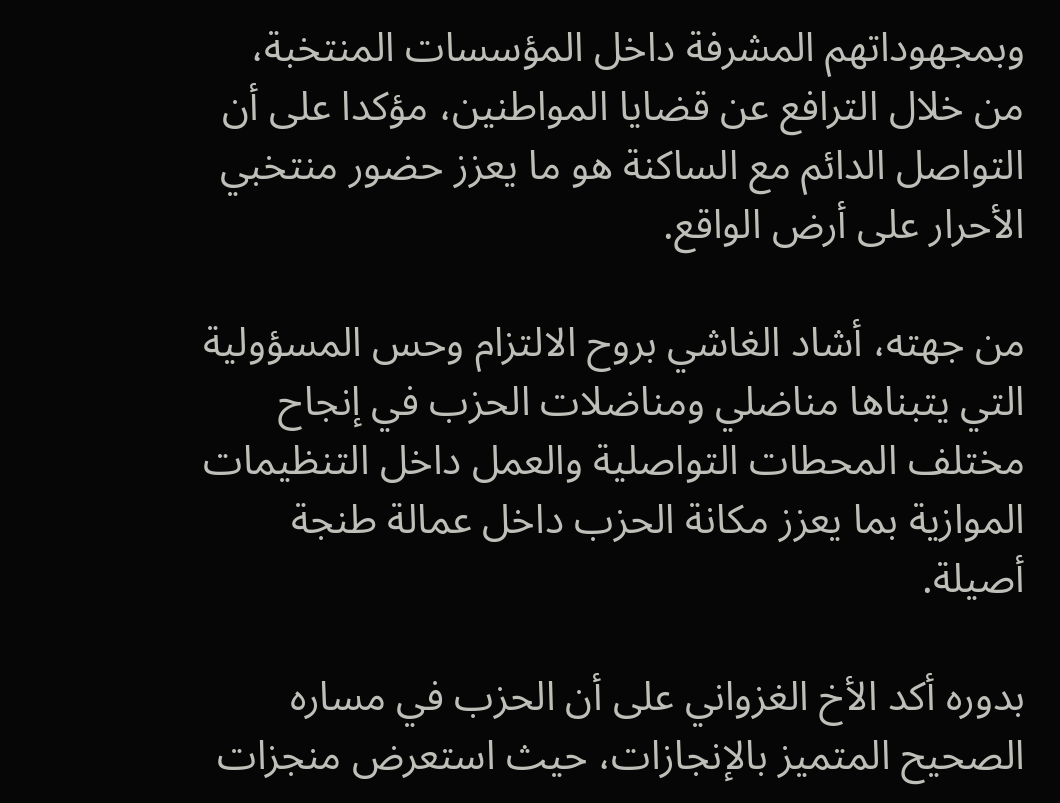وبمجهوداتهم المشرفة داخل المؤسسات المنتخبة، من خلال الترافع عن قضايا المواطنين، مؤكدا على أن التواصل الدائم مع الساكنة هو ما يعزز حضور منتخبي الأحرار على أرض الواقع.

من جهته، أشاد الغاشي بروح الالتزام وحس المسؤولية التي يتبناها مناضلي ومناضلات الحزب في إنجاح مختلف المحطات التواصلية والعمل داخل التنظيمات الموازية بما يعزز مكانة الحزب داخل عمالة طنجة أصيلة.

بدوره أكد الأخ الغزواني على أن الحزب في مساره الصحيح المتميز بالإنجازات، حيث استعرض منجزات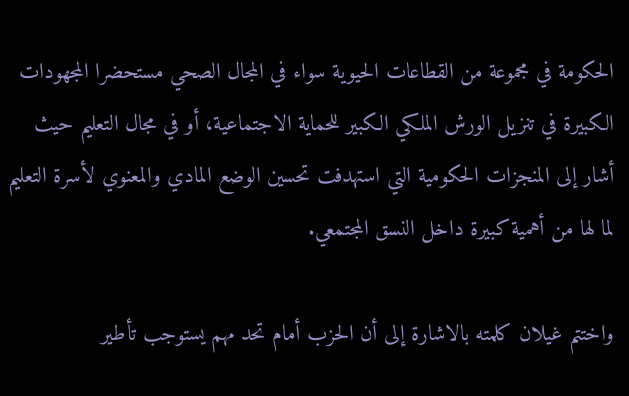الحكومة في مجموعة من القطاعات الحيوية سواء في المجال الصحي مستحضرا المجهودات الكبيرة في تنزيل الورش الملكي الكبير للحماية الاجتماعية، أو في مجال التعليم حيث أشار إلى المنجزات الحكومية التي استهدفت تحسين الوضع المادي والمعنوي لأسرة التعليم لما لها من أهمية كبيرة داخل النسق المجتمعي.

واختتم غيلان كلمته بالاشارة إلى أن الحزب أمام تحد مهم يستوجب تأطير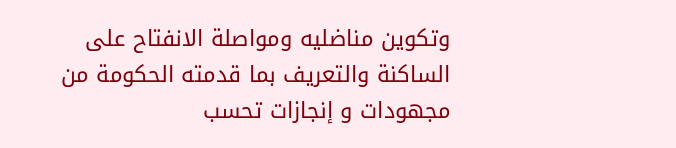وتكوين مناضليه ومواصلة الانفتاح على الساكنة والتعريف بما قدمته الحكومة من مجهودات و إنجازات تحسب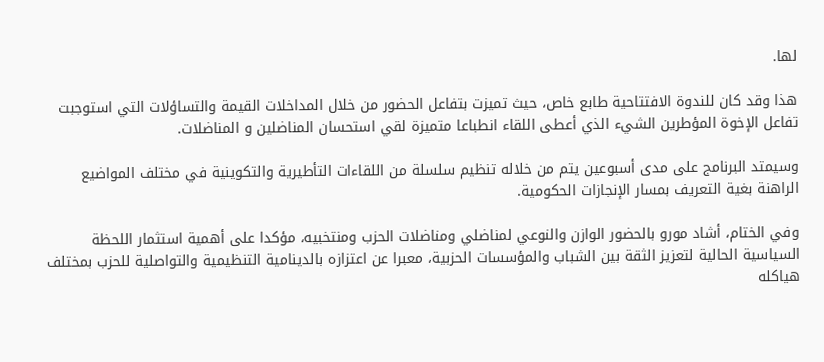لها.

هذا وقد كان للندوة الافتتاحية طابع خاص، حيث تميزت بتفاعل الحضور من خلال المداخلات القيمة والتساؤلات التي استوجبت تفاعل الإخوة المؤطرين الشيء الذي أعطى اللقاء انطباعا متميزة لقي استحسان المناضلين و المناضلات.

وسيمتد البرنامج على مدى أسبوعين يتم من خلاله تنظيم سلسلة من اللقاءات التأطيرية والتكوينية في مختلف المواضيع الراهنة بغية التعريف بمسار الإنجازات الحكومية.

وفي الختام، أشاد مورو بالحضور الوازن والنوعي لمناضلي ومناضلات الحزب ومنتخبيه، مؤكدا على أهمية استثمار اللحظة السياسية الحالية لتعزيز الثقة بين الشباب والمؤسسات الحزبية، معبرا عن اعتزازه بالدينامية التنظيمية والتواصلية للحزب بمختلف هياكله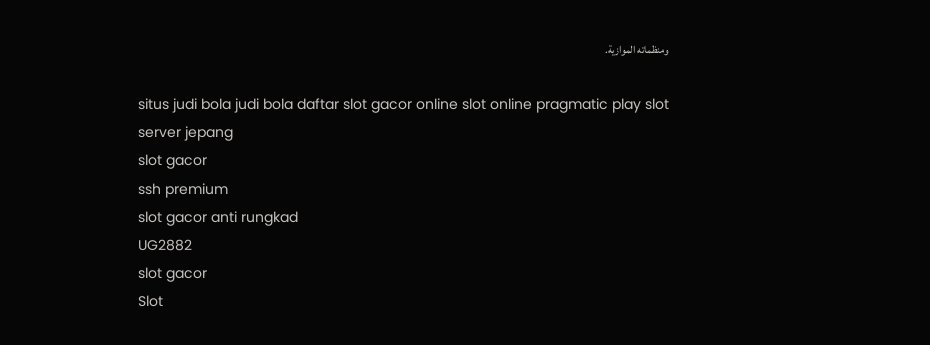ومنظماته الموازية.

situs judi bola judi bola daftar slot gacor online slot online pragmatic play slot server jepang
slot gacor
ssh premium
slot gacor anti rungkad
UG2882
slot gacor
Slot